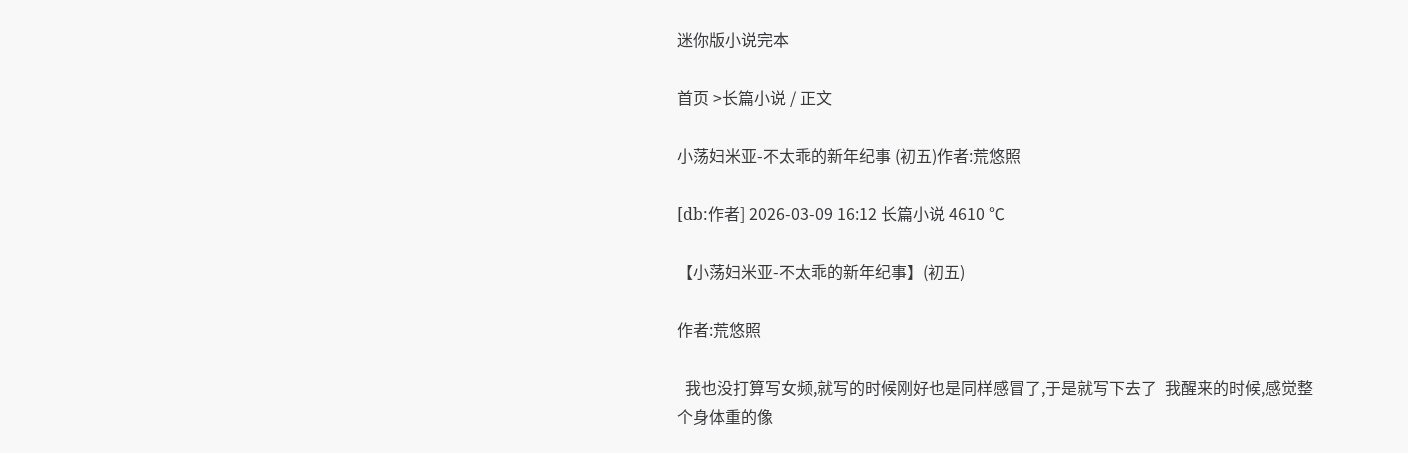迷你版小说完本

首页 >长篇小说 / 正文

小荡妇米亚-不太乖的新年纪事 (初五)作者:荒悠照

[db:作者] 2026-03-09 16:12 长篇小说 4610 ℃

【小荡妇米亚-不太乖的新年纪事】(初五)

作者:荒悠照

  我也没打算写女频,就写的时候刚好也是同样感冒了,于是就写下去了  我醒来的时候,感觉整个身体重的像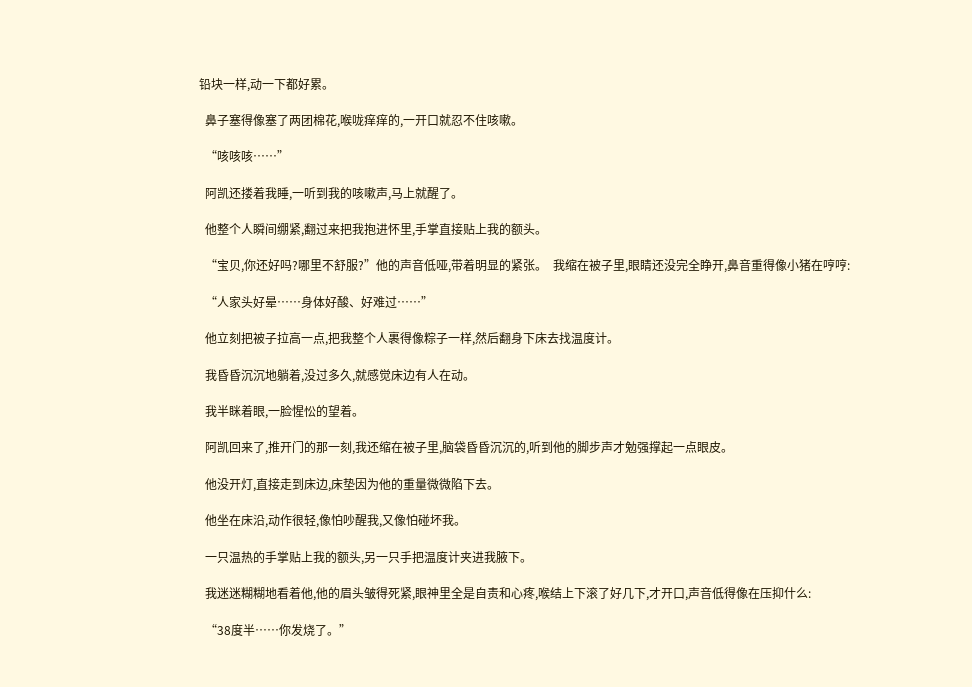铅块一样,动一下都好累。

  鼻子塞得像塞了两团棉花,喉咙痒痒的,一开口就忍不住咳嗽。

  “咳咳咳……”

  阿凯还搂着我睡,一听到我的咳嗽声,马上就醒了。

  他整个人瞬间绷紧,翻过来把我抱进怀里,手掌直接贴上我的额头。

  “宝贝,你还好吗?哪里不舒服?”他的声音低哑,带着明显的紧张。  我缩在被子里,眼睛还没完全睁开,鼻音重得像小猪在哼哼:

  “人家头好晕……身体好酸、好难过……”

  他立刻把被子拉高一点,把我整个人裹得像粽子一样,然后翻身下床去找温度计。

  我昏昏沉沉地躺着,没过多久,就感觉床边有人在动。

  我半眯着眼,一脸惺忪的望着。

  阿凯回来了,推开门的那一刻,我还缩在被子里,脑袋昏昏沉沉的,听到他的脚步声才勉强撑起一点眼皮。

  他没开灯,直接走到床边,床垫因为他的重量微微陷下去。

  他坐在床沿,动作很轻,像怕吵醒我,又像怕碰坏我。

  一只温热的手掌贴上我的额头,另一只手把温度计夹进我腋下。

  我迷迷糊糊地看着他,他的眉头皱得死紧,眼神里全是自责和心疼,喉结上下滚了好几下,才开口,声音低得像在压抑什么:

  “38度半……你发烧了。”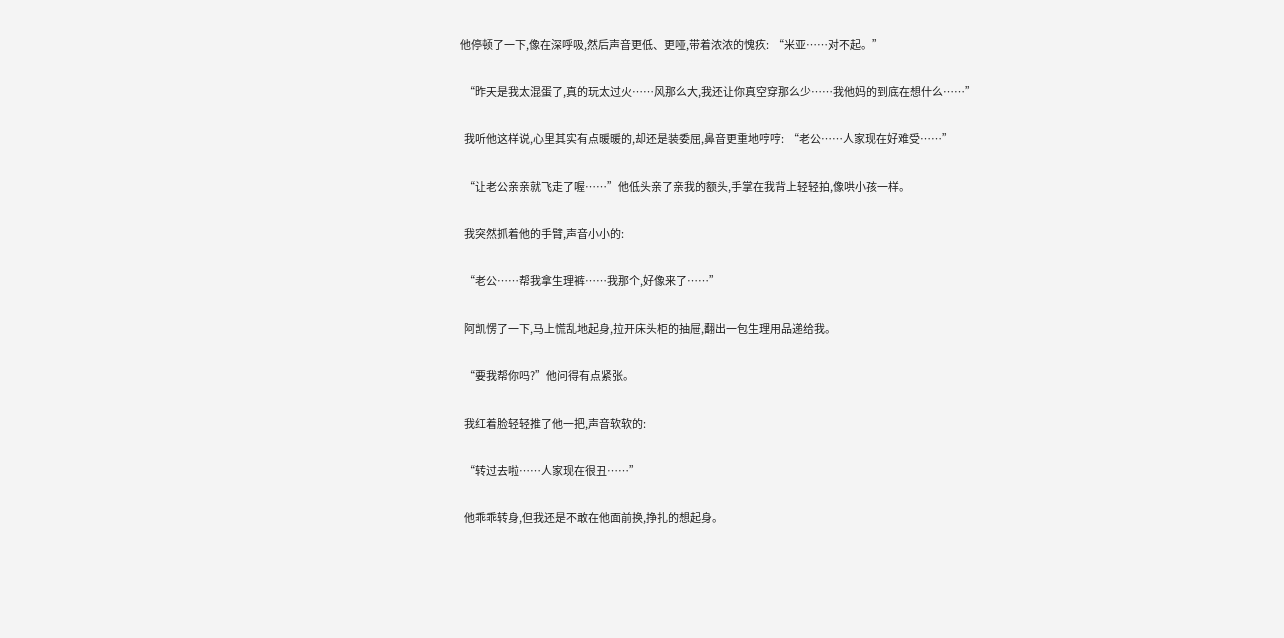他停顿了一下,像在深呼吸,然后声音更低、更哑,带着浓浓的愧疚:  “米亚……对不起。”

  “昨天是我太混蛋了,真的玩太过火……风那么大,我还让你真空穿那么少……我他妈的到底在想什么……”

  我听他这样说,心里其实有点暖暖的,却还是装委屈,鼻音更重地哼哼:  “老公……人家现在好难受……”

  “让老公亲亲就飞走了喔……”他低头亲了亲我的额头,手掌在我背上轻轻拍,像哄小孩一样。

  我突然抓着他的手臂,声音小小的:

  “老公……帮我拿生理裤……我那个,好像来了……”

  阿凯愣了一下,马上慌乱地起身,拉开床头柜的抽屉,翻出一包生理用品递给我。

  “要我帮你吗?”他问得有点紧张。

  我红着脸轻轻推了他一把,声音软软的:

  “转过去啦……人家现在很丑……”

  他乖乖转身,但我还是不敢在他面前换,挣扎的想起身。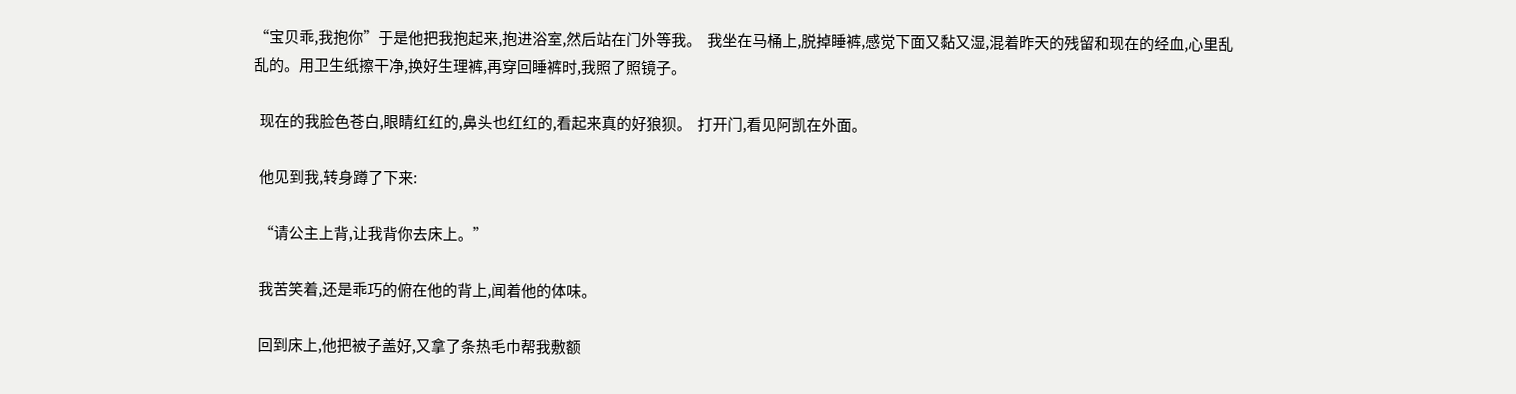“宝贝乖,我抱你”于是他把我抱起来,抱进浴室,然后站在门外等我。  我坐在马桶上,脱掉睡裤,感觉下面又黏又湿,混着昨天的残留和现在的经血,心里乱乱的。用卫生纸擦干净,换好生理裤,再穿回睡裤时,我照了照镜子。

  现在的我脸色苍白,眼睛红红的,鼻头也红红的,看起来真的好狼狈。  打开门,看见阿凯在外面。

  他见到我,转身蹲了下来:

  “请公主上背,让我背你去床上。”

  我苦笑着,还是乖巧的俯在他的背上,闻着他的体味。

  回到床上,他把被子盖好,又拿了条热毛巾帮我敷额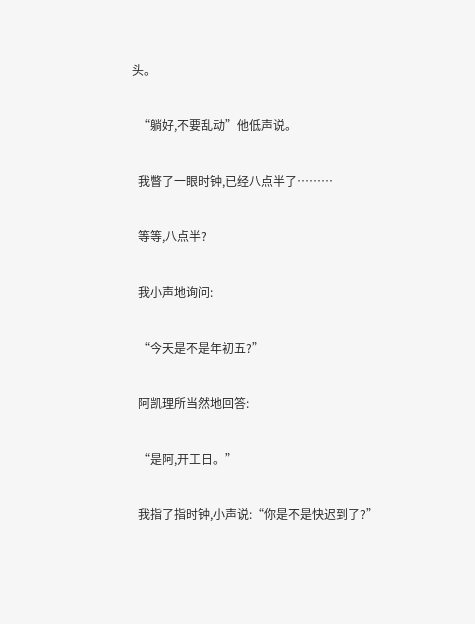头。

  “躺好,不要乱动”他低声说。

  我瞥了一眼时钟,已经八点半了………

  等等,八点半?

  我小声地询问:

  “今天是不是年初五?”

  阿凯理所当然地回答:

  “是阿,开工日。”

  我指了指时钟,小声说:“你是不是快迟到了?”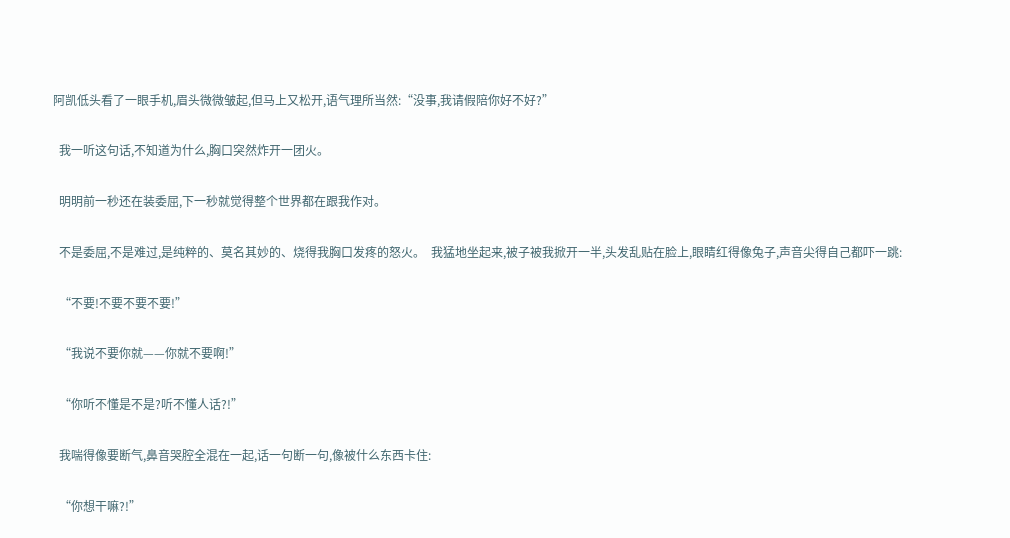阿凯低头看了一眼手机,眉头微微皱起,但马上又松开,语气理所当然:“没事,我请假陪你好不好?”

  我一听这句话,不知道为什么,胸口突然炸开一团火。

  明明前一秒还在装委屈,下一秒就觉得整个世界都在跟我作对。

  不是委屈,不是难过,是纯粹的、莫名其妙的、烧得我胸口发疼的怒火。  我猛地坐起来,被子被我掀开一半,头发乱贴在脸上,眼睛红得像兔子,声音尖得自己都吓一跳:

  “不要!不要不要不要!”

  “我说不要你就——你就不要啊!”

  “你听不懂是不是?听不懂人话?!”

  我喘得像要断气,鼻音哭腔全混在一起,话一句断一句,像被什么东西卡住:

  “你想干嘛?!”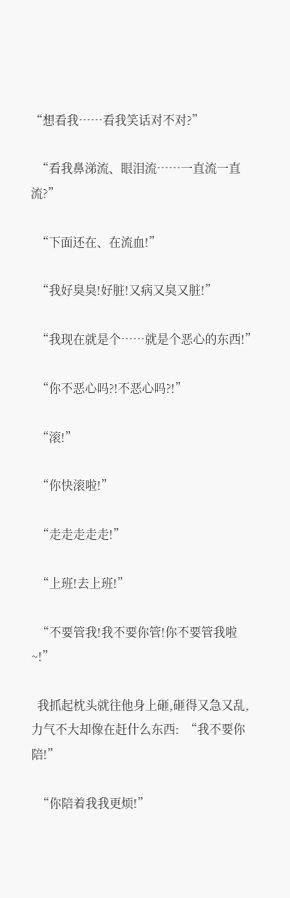“想看我……看我笑话对不对?”

  “看我鼻涕流、眼泪流……一直流一直流?”

  “下面还在、在流血!”

  “我好臭臭!好脏!又病又臭又脏!”

  “我现在就是个……就是个恶心的东西!”

  “你不恶心吗?!不恶心吗?!”

  “滚!”

  “你快滚啦!”

  “走走走走走!”

  “上班!去上班!”

  “不要管我!我不要你管!你不要管我啦~!”

  我抓起枕头就往他身上砸,砸得又急又乱,力气不大却像在赶什么东西:  “我不要你陪!”

  “你陪着我我更烦!”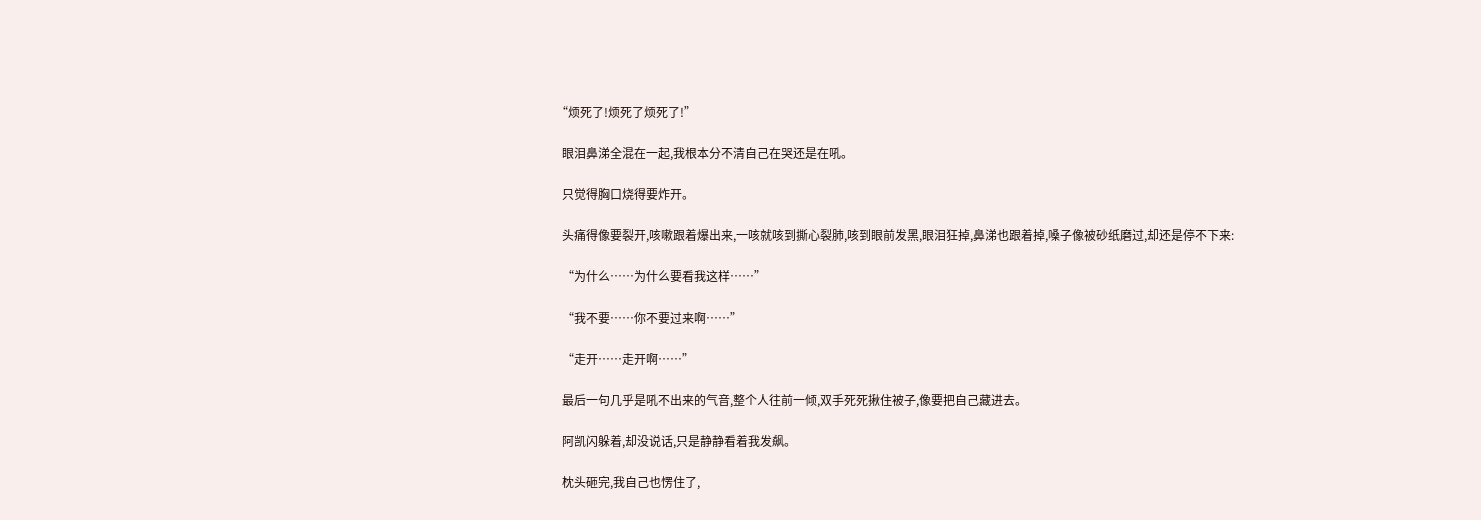“烦死了!烦死了烦死了!”

  眼泪鼻涕全混在一起,我根本分不清自己在哭还是在吼。

  只觉得胸口烧得要炸开。

  头痛得像要裂开,咳嗽跟着爆出来,一咳就咳到撕心裂肺,咳到眼前发黑,眼泪狂掉,鼻涕也跟着掉,嗓子像被砂纸磨过,却还是停不下来:

  “为什么……为什么要看我这样……”

  “我不要……你不要过来啊……”

  “走开……走开啊……”

  最后一句几乎是吼不出来的气音,整个人往前一倾,双手死死揪住被子,像要把自己藏进去。

  阿凯闪躲着,却没说话,只是静静看着我发飙。

  枕头砸完,我自己也愣住了,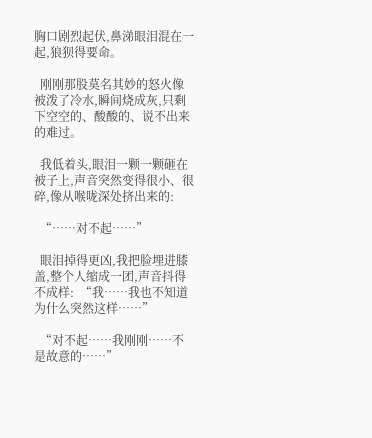胸口剧烈起伏,鼻涕眼泪混在一起,狼狈得要命。

  刚刚那股莫名其妙的怒火像被泼了冷水,瞬间烧成灰,只剩下空空的、酸酸的、说不出来的难过。

  我低着头,眼泪一颗一颗砸在被子上,声音突然变得很小、很碎,像从喉咙深处挤出来的:

  “……对不起……”

  眼泪掉得更凶,我把脸埋进膝盖,整个人缩成一团,声音抖得不成样:  “我……我也不知道为什么突然这样……”

  “对不起……我刚刚……不是故意的……”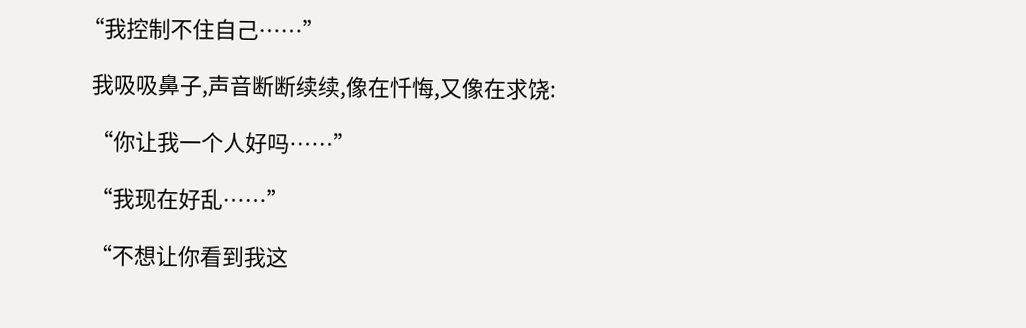“我控制不住自己……”

  我吸吸鼻子,声音断断续续,像在忏悔,又像在求饶:

  “你让我一个人好吗……”

  “我现在好乱……”

  “不想让你看到我这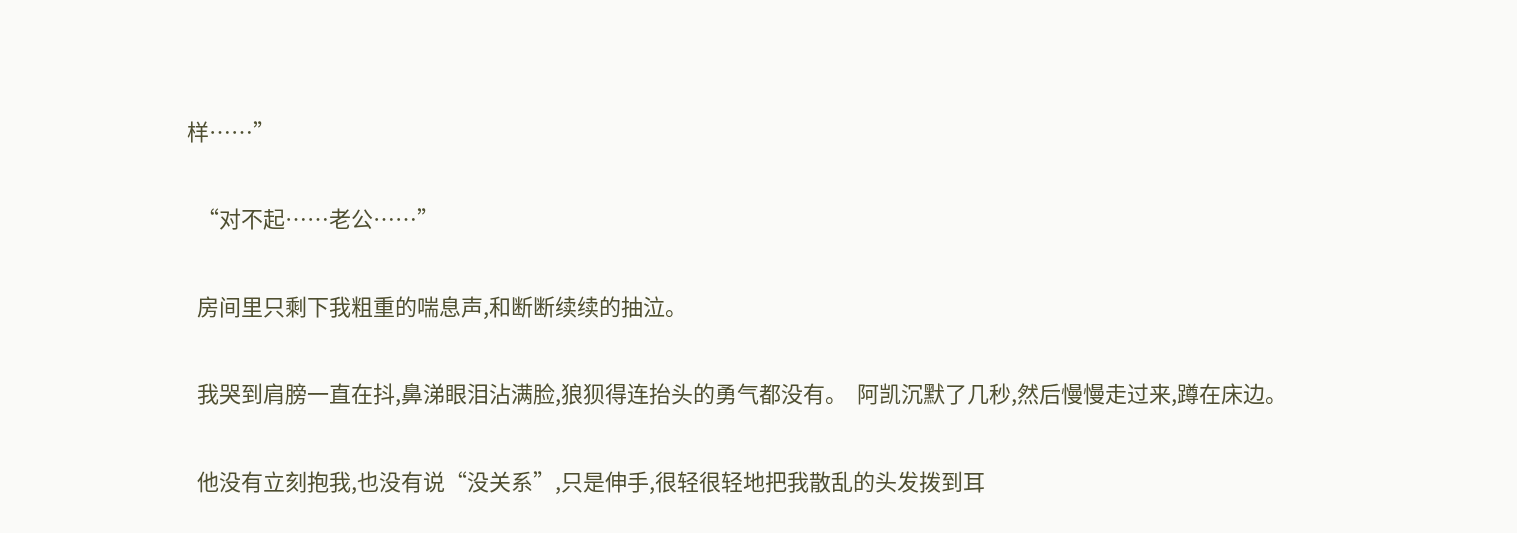样……”

  “对不起……老公……”

  房间里只剩下我粗重的喘息声,和断断续续的抽泣。

  我哭到肩膀一直在抖,鼻涕眼泪沾满脸,狼狈得连抬头的勇气都没有。  阿凯沉默了几秒,然后慢慢走过来,蹲在床边。

  他没有立刻抱我,也没有说“没关系”,只是伸手,很轻很轻地把我散乱的头发拨到耳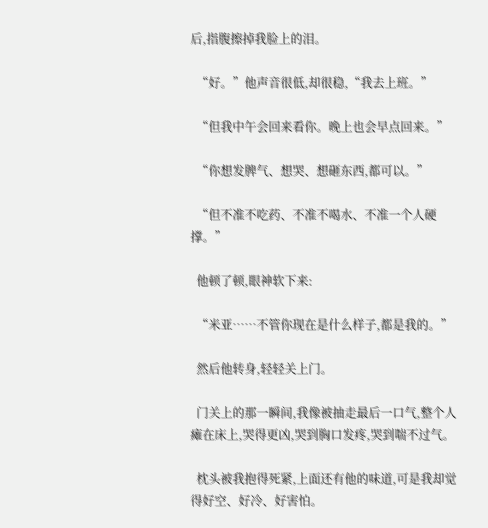后,指腹擦掉我脸上的泪。

  “好。”他声音很低,却很稳,“我去上班。”

  “但我中午会回来看你。晚上也会早点回来。”

  “你想发脾气、想哭、想砸东西,都可以。”

  “但不准不吃药、不准不喝水、不准一个人硬撑。”

  他顿了顿,眼神软下来:

  “米亚……不管你现在是什么样子,都是我的。”

  然后他转身,轻轻关上门。

  门关上的那一瞬间,我像被抽走最后一口气,整个人瘫在床上,哭得更凶,哭到胸口发疼,哭到喘不过气。

  枕头被我抱得死紧,上面还有他的味道,可是我却觉得好空、好冷、好害怕。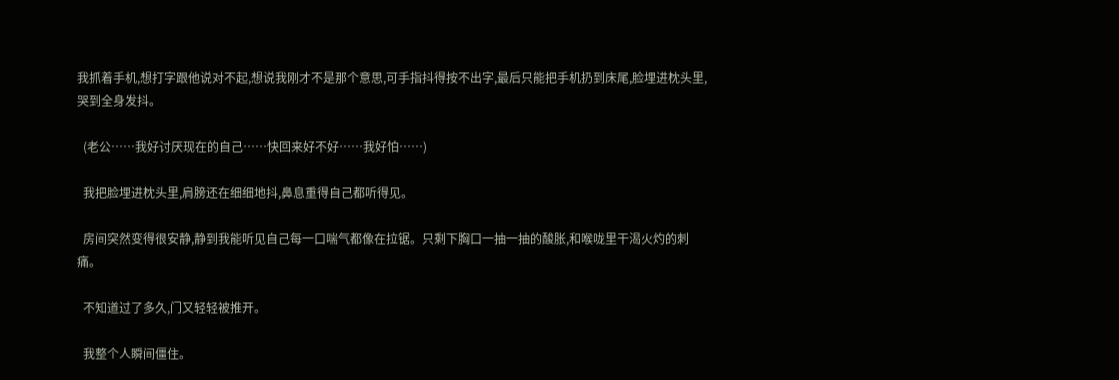我抓着手机,想打字跟他说对不起,想说我刚才不是那个意思,可手指抖得按不出字,最后只能把手机扔到床尾,脸埋进枕头里,哭到全身发抖。

  (老公……我好讨厌现在的自己……快回来好不好……我好怕……)

  我把脸埋进枕头里,肩膀还在细细地抖,鼻息重得自己都听得见。

  房间突然变得很安静,静到我能听见自己每一口喘气都像在拉锯。只剩下胸口一抽一抽的酸胀,和喉咙里干渴火灼的刺痛。

  不知道过了多久,门又轻轻被推开。

  我整个人瞬间僵住。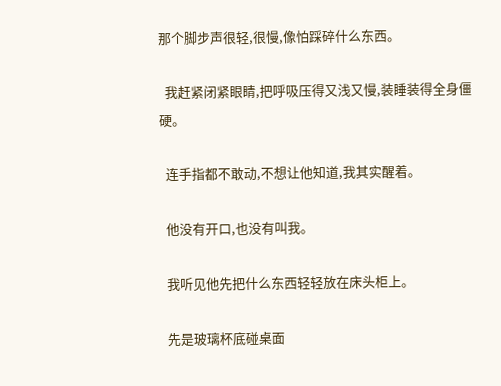那个脚步声很轻,很慢,像怕踩碎什么东西。

  我赶紧闭紧眼睛,把呼吸压得又浅又慢,装睡装得全身僵硬。

  连手指都不敢动,不想让他知道,我其实醒着。

  他没有开口,也没有叫我。

  我听见他先把什么东西轻轻放在床头柜上。

  先是玻璃杯底碰桌面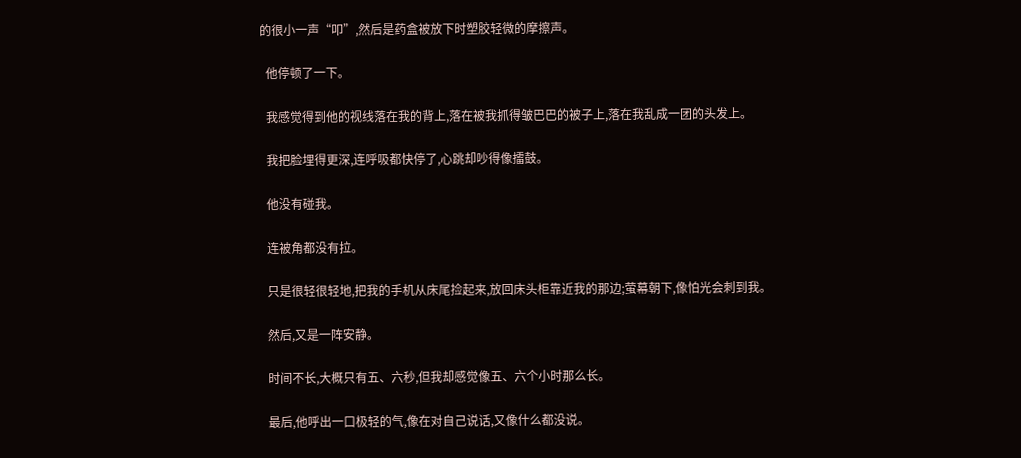的很小一声“叩”,然后是药盒被放下时塑胶轻微的摩擦声。

  他停顿了一下。

  我感觉得到他的视线落在我的背上,落在被我抓得皱巴巴的被子上,落在我乱成一团的头发上。

  我把脸埋得更深,连呼吸都快停了,心跳却吵得像擂鼓。

  他没有碰我。

  连被角都没有拉。

  只是很轻很轻地,把我的手机从床尾捡起来,放回床头柜靠近我的那边;萤幕朝下,像怕光会刺到我。

  然后,又是一阵安静。

  时间不长,大概只有五、六秒,但我却感觉像五、六个小时那么长。

  最后,他呼出一口极轻的气,像在对自己说话,又像什么都没说。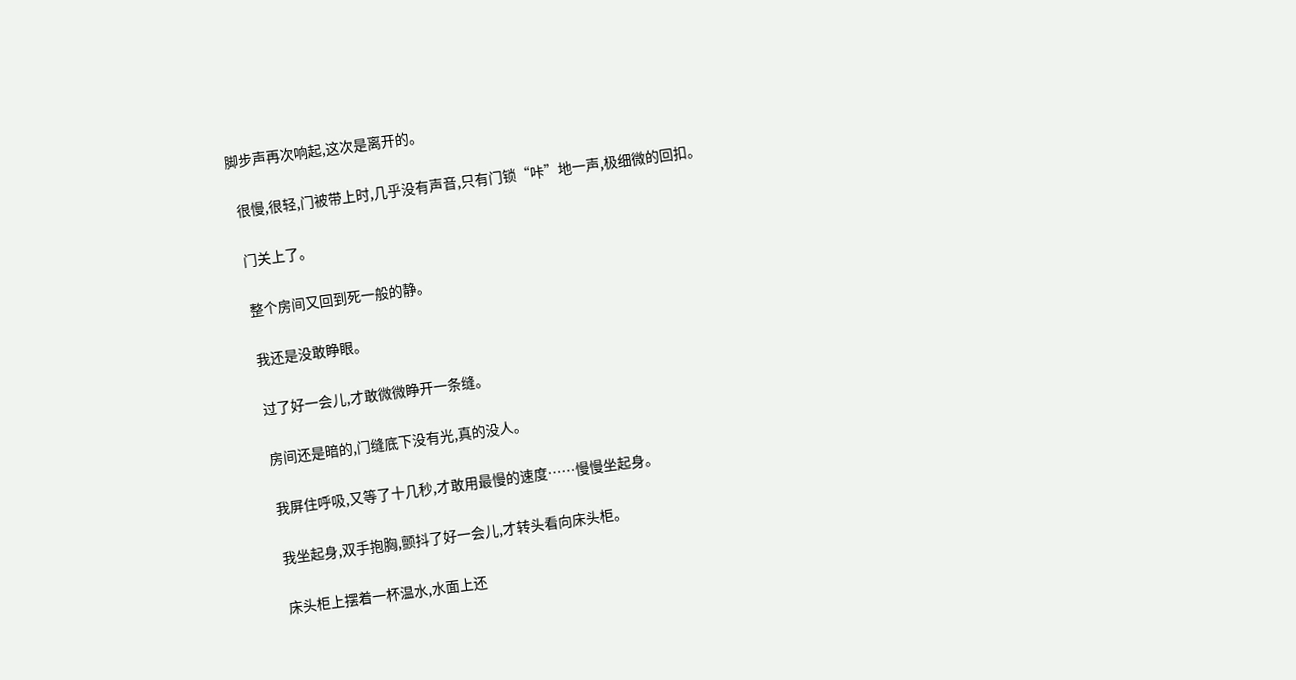脚步声再次响起,这次是离开的。

  很慢,很轻,门被带上时,几乎没有声音,只有门锁“咔”地一声,极细微的回扣。

  门关上了。

  整个房间又回到死一般的静。

  我还是没敢睁眼。

  过了好一会儿,才敢微微睁开一条缝。

  房间还是暗的,门缝底下没有光,真的没人。

  我屏住呼吸,又等了十几秒,才敢用最慢的速度……慢慢坐起身。

  我坐起身,双手抱胸,颤抖了好一会儿,才转头看向床头柜。

  床头柜上摆着一杯温水,水面上还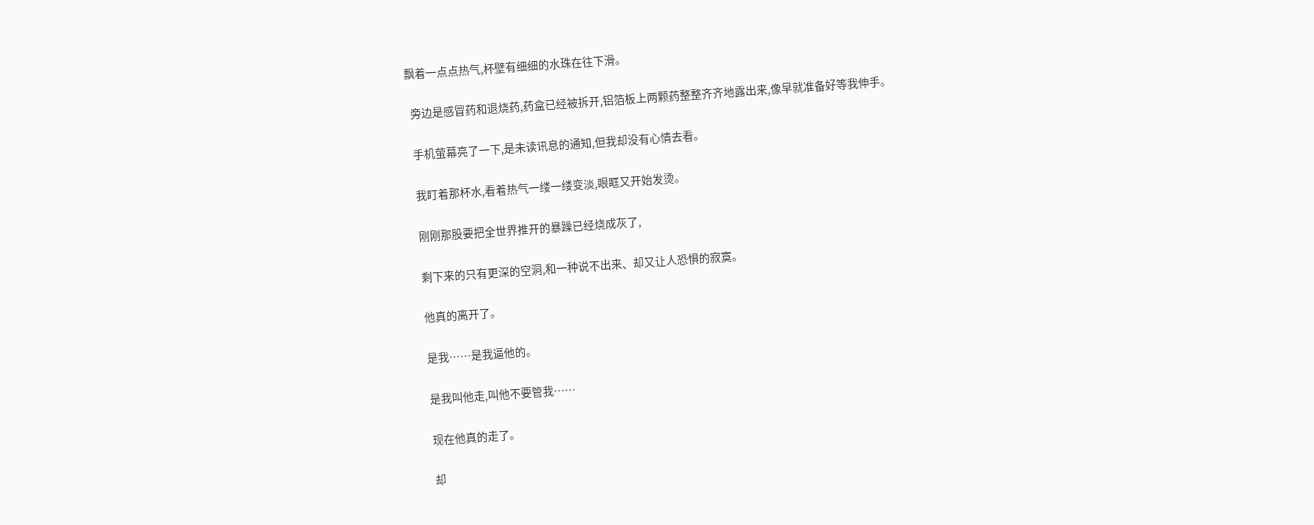飘着一点点热气,杯壁有细细的水珠在往下滑。

  旁边是感冒药和退烧药,药盒已经被拆开,铝箔板上两颗药整整齐齐地露出来,像早就准备好等我伸手。

  手机萤幕亮了一下,是未读讯息的通知,但我却没有心情去看。

  我盯着那杯水,看着热气一缕一缕变淡,眼眶又开始发烫。

  刚刚那股要把全世界推开的暴躁已经烧成灰了,

  剩下来的只有更深的空洞,和一种说不出来、却又让人恐惧的寂寞。

  他真的离开了。

  是我……是我逼他的。

  是我叫他走,叫他不要管我……

  现在他真的走了。

  却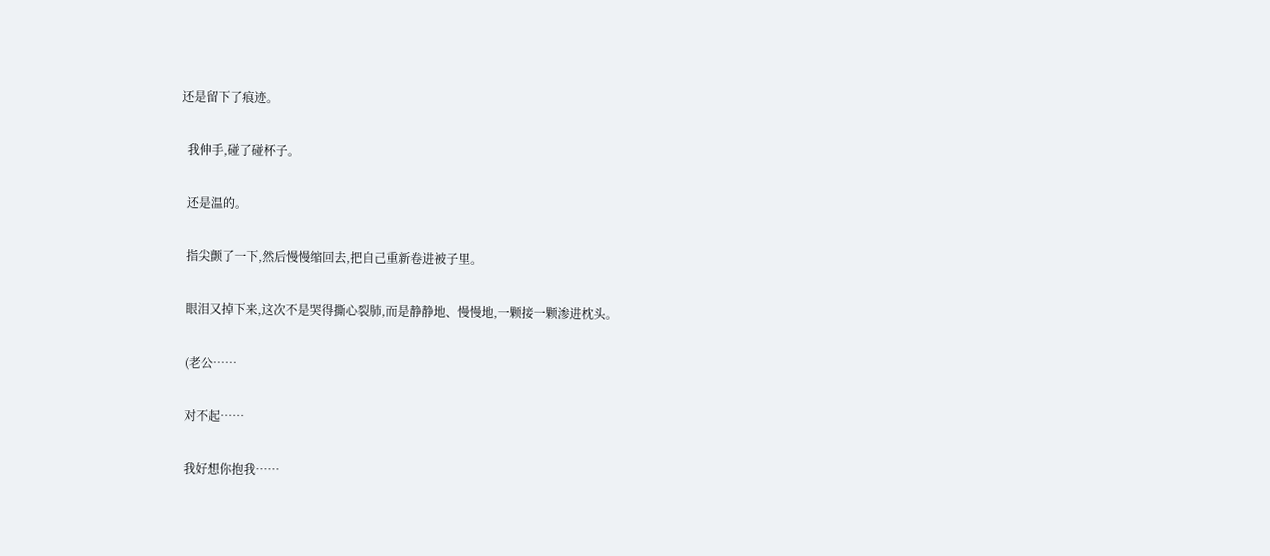还是留下了痕迹。

  我伸手,碰了碰杯子。

  还是温的。

  指尖颤了一下,然后慢慢缩回去,把自己重新卷进被子里。

  眼泪又掉下来,这次不是哭得撕心裂肺,而是静静地、慢慢地,一颗接一颗渗进枕头。

  (老公……

  对不起……

  我好想你抱我……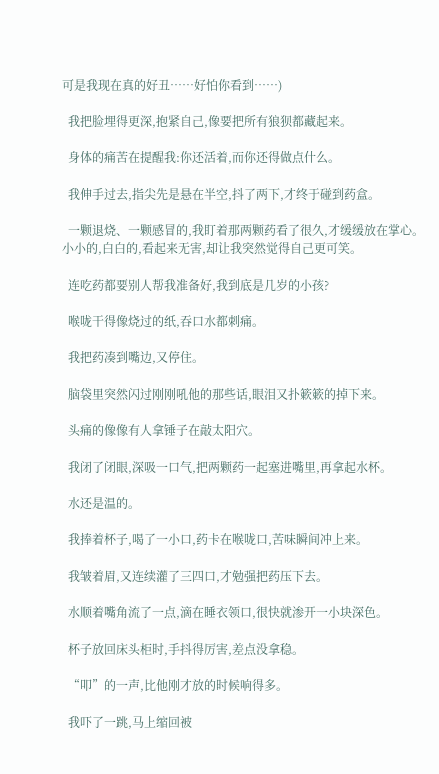可是我现在真的好丑……好怕你看到……)

  我把脸埋得更深,抱紧自己,像要把所有狼狈都藏起来。

  身体的痛苦在提醒我:你还活着,而你还得做点什么。

  我伸手过去,指尖先是悬在半空,抖了两下,才终于碰到药盒。

  一颗退烧、一颗感冒的,我盯着那两颗药看了很久,才缓缓放在掌心。  小小的,白白的,看起来无害,却让我突然觉得自己更可笑。

  连吃药都要别人帮我准备好,我到底是几岁的小孩?

  喉咙干得像烧过的纸,吞口水都刺痛。

  我把药凑到嘴边,又停住。

  脑袋里突然闪过刚刚吼他的那些话,眼泪又扑簌簌的掉下来。

  头痛的像像有人拿锤子在敲太阳穴。

  我闭了闭眼,深吸一口气,把两颗药一起塞进嘴里,再拿起水杯。

  水还是温的。

  我捧着杯子,喝了一小口,药卡在喉咙口,苦味瞬间冲上来。

  我皱着眉,又连续灌了三四口,才勉强把药压下去。

  水顺着嘴角流了一点,滴在睡衣领口,很快就渗开一小块深色。

  杯子放回床头柜时,手抖得厉害,差点没拿稳。

  “叩”的一声,比他刚才放的时候响得多。

  我吓了一跳,马上缩回被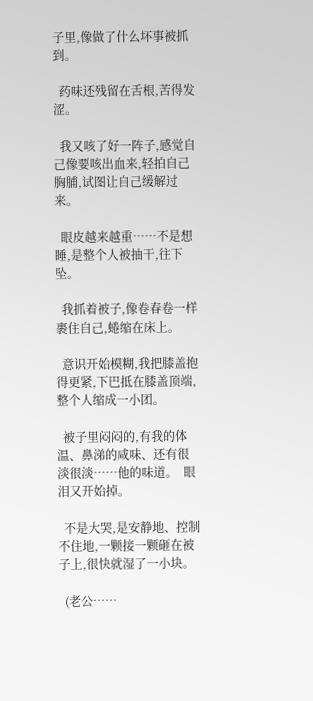子里,像做了什么坏事被抓到。

  药味还残留在舌根,苦得发涩。

  我又咳了好一阵子,感觉自己像要咳出血来,轻拍自己胸脯,试图让自己缓解过来。

  眼皮越来越重……不是想睡,是整个人被抽干,往下坠。

  我抓着被子,像卷春卷一样裹住自己,蜷缩在床上。

  意识开始模糊,我把膝盖抱得更紧,下巴抵在膝盖顶端,整个人缩成一小团。

  被子里闷闷的,有我的体温、鼻涕的咸味、还有很淡很淡……他的味道。  眼泪又开始掉。

  不是大哭,是安静地、控制不住地,一颗接一颗砸在被子上,很快就湿了一小块。

  (老公……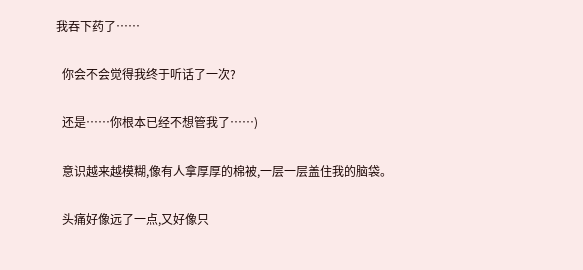我吞下药了……

  你会不会觉得我终于听话了一次?

  还是……你根本已经不想管我了……)

  意识越来越模糊,像有人拿厚厚的棉被,一层一层盖住我的脑袋。

  头痛好像远了一点,又好像只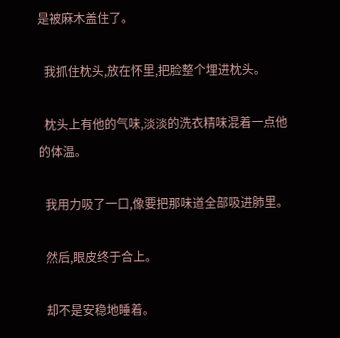是被麻木盖住了。

  我抓住枕头,放在怀里,把脸整个埋进枕头。

  枕头上有他的气味,淡淡的洗衣精味混着一点他的体温。

  我用力吸了一口,像要把那味道全部吸进肺里。

  然后,眼皮终于合上。

  却不是安稳地睡着。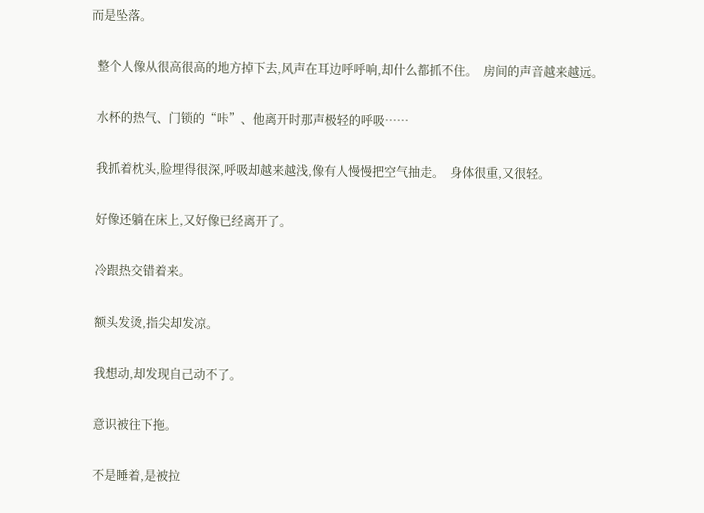而是坠落。

  整个人像从很高很高的地方掉下去,风声在耳边呼呼响,却什么都抓不住。  房间的声音越来越远。

  水杯的热气、门锁的“咔”、他离开时那声极轻的呼吸……

  我抓着枕头,脸埋得很深,呼吸却越来越浅,像有人慢慢把空气抽走。  身体很重,又很轻。

  好像还躺在床上,又好像已经离开了。

  冷跟热交错着来。

  额头发烫,指尖却发凉。

  我想动,却发现自己动不了。

  意识被往下拖。

  不是睡着,是被拉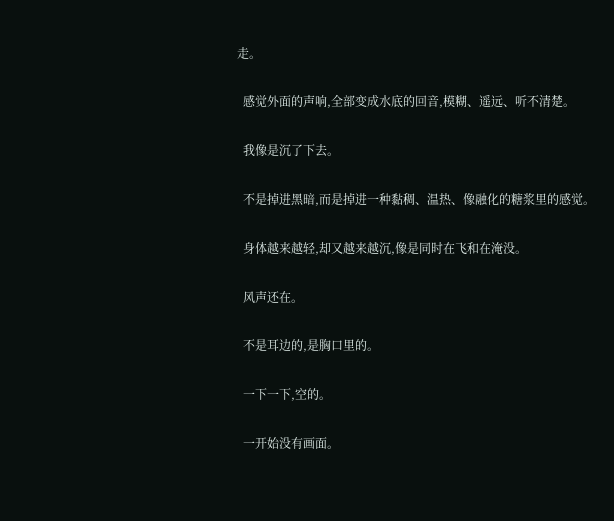走。

  感觉外面的声响,全部变成水底的回音,模糊、遥远、听不清楚。

  我像是沉了下去。

  不是掉进黑暗,而是掉进一种黏稠、温热、像融化的糖浆里的感觉。

  身体越来越轻,却又越来越沉,像是同时在飞和在淹没。

  风声还在。

  不是耳边的,是胸口里的。

  一下一下,空的。

  一开始没有画面。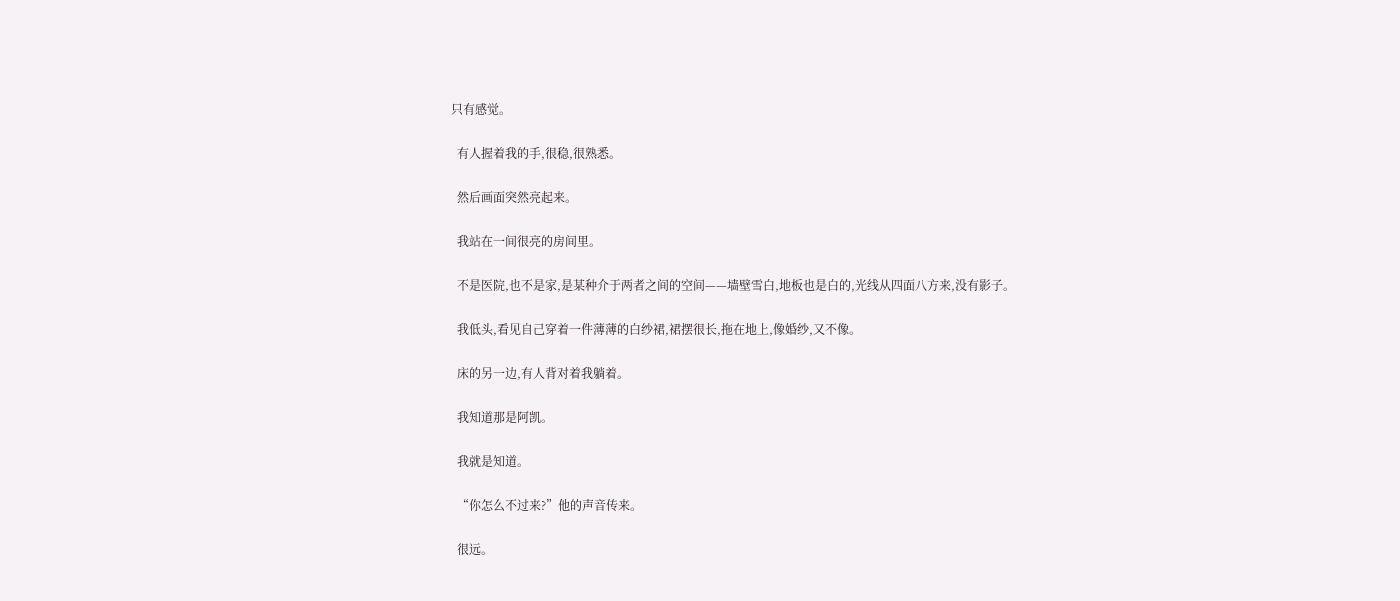只有感觉。

  有人握着我的手,很稳,很熟悉。

  然后画面突然亮起来。

  我站在一间很亮的房间里。

  不是医院,也不是家,是某种介于两者之间的空间——墙壁雪白,地板也是白的,光线从四面八方来,没有影子。

  我低头,看见自己穿着一件薄薄的白纱裙,裙摆很长,拖在地上,像婚纱,又不像。

  床的另一边,有人背对着我躺着。

  我知道那是阿凯。

  我就是知道。

  “你怎么不过来?”他的声音传来。

  很远。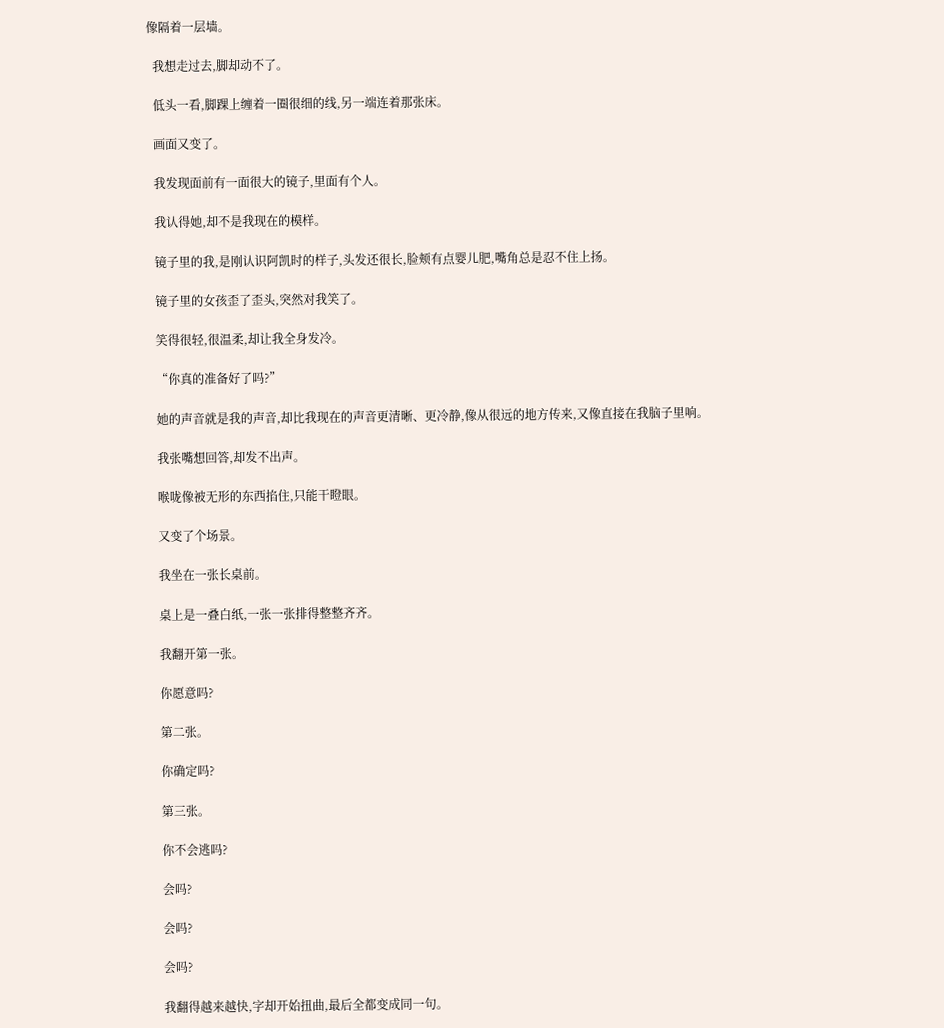像隔着一层墙。

  我想走过去,脚却动不了。

  低头一看,脚踝上缠着一圈很细的线,另一端连着那张床。

  画面又变了。

  我发现面前有一面很大的镜子,里面有个人。

  我认得她,却不是我现在的模样。

  镜子里的我,是刚认识阿凯时的样子,头发还很长,脸颊有点婴儿肥,嘴角总是忍不住上扬。

  镜子里的女孩歪了歪头,突然对我笑了。

  笑得很轻,很温柔,却让我全身发冷。

  “你真的准备好了吗?”

  她的声音就是我的声音,却比我现在的声音更清晰、更冷静,像从很远的地方传来,又像直接在我脑子里响。

  我张嘴想回答,却发不出声。

  喉咙像被无形的东西掐住,只能干瞪眼。

  又变了个场景。

  我坐在一张长桌前。

  桌上是一叠白纸,一张一张排得整整齐齐。

  我翻开第一张。

  你愿意吗?

  第二张。

  你确定吗?

  第三张。

  你不会逃吗?

  会吗?

  会吗?

  会吗?

  我翻得越来越快,字却开始扭曲,最后全都变成同一句。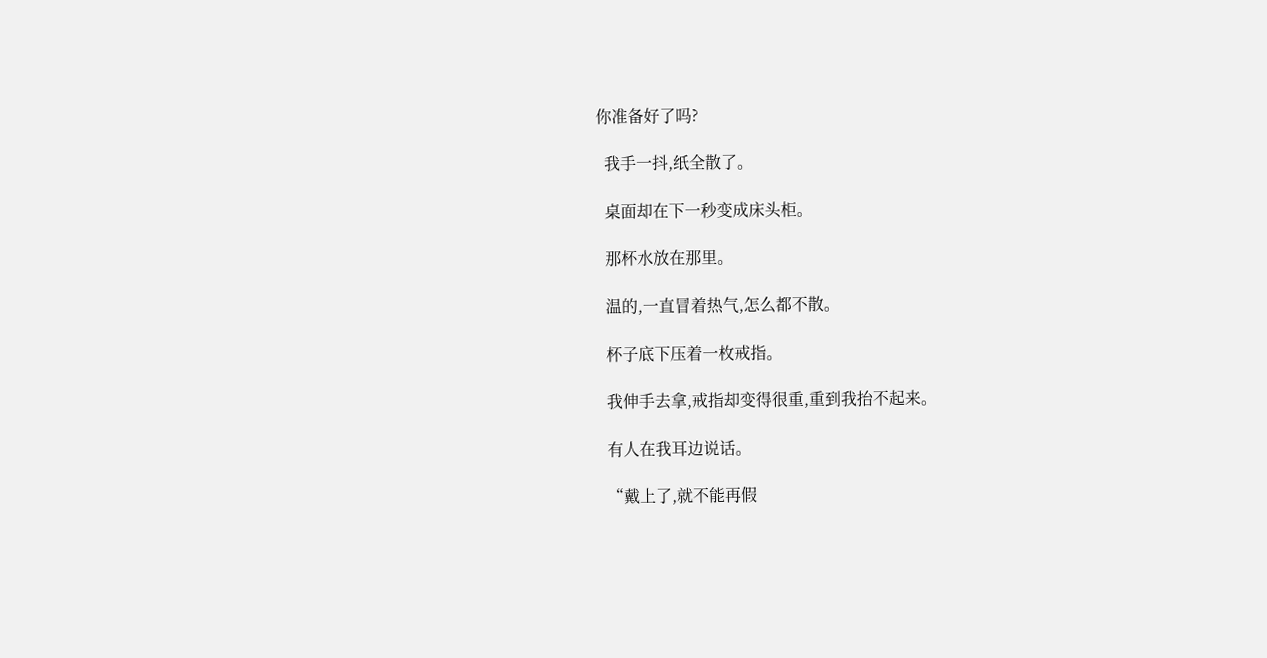你准备好了吗?

  我手一抖,纸全散了。

  桌面却在下一秒变成床头柜。

  那杯水放在那里。

  温的,一直冒着热气,怎么都不散。

  杯子底下压着一枚戒指。

  我伸手去拿,戒指却变得很重,重到我抬不起来。

  有人在我耳边说话。

  “戴上了,就不能再假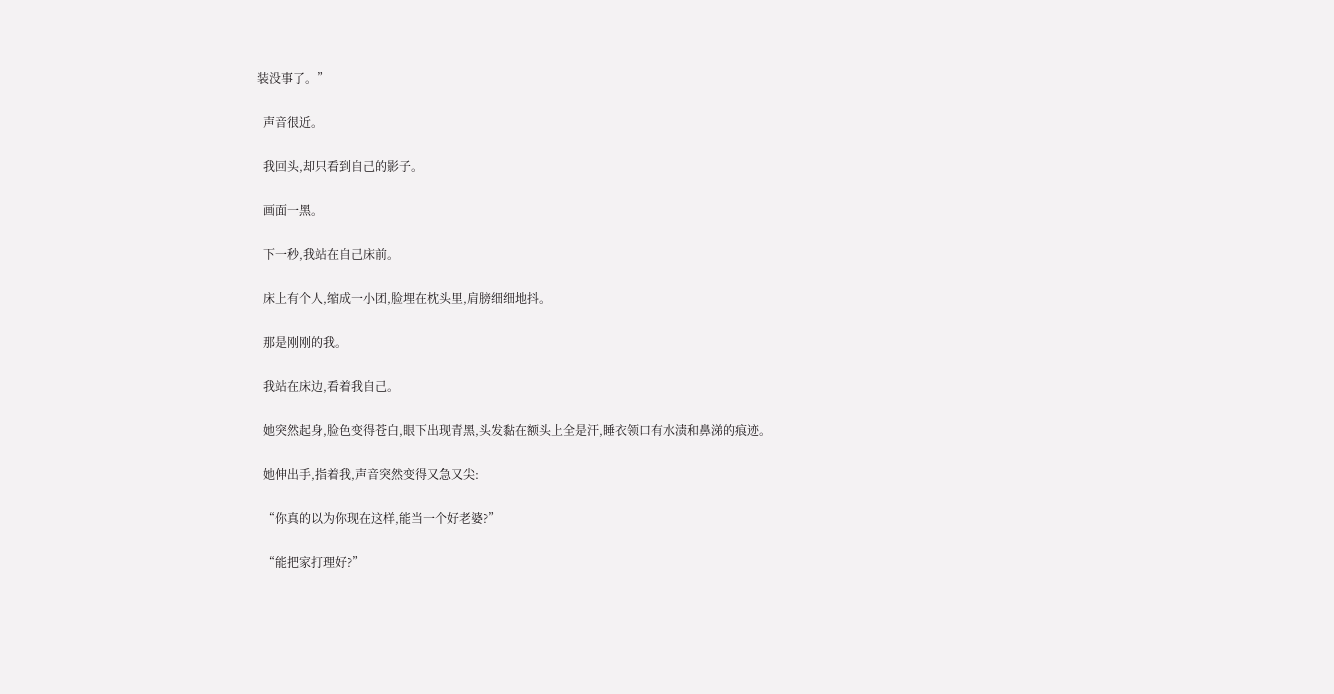装没事了。”

  声音很近。

  我回头,却只看到自己的影子。

  画面一黑。

  下一秒,我站在自己床前。

  床上有个人,缩成一小团,脸埋在枕头里,肩膀细细地抖。

  那是刚刚的我。

  我站在床边,看着我自己。

  她突然起身,脸色变得苍白,眼下出现青黑,头发黏在额头上全是汗,睡衣领口有水渍和鼻涕的痕迹。

  她伸出手,指着我,声音突然变得又急又尖:

  “你真的以为你现在这样,能当一个好老婆?”

  “能把家打理好?”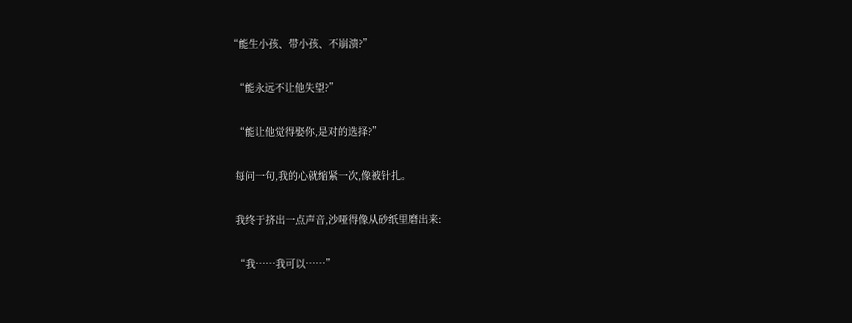“能生小孩、带小孩、不崩溃?”

  “能永远不让他失望?”

  “能让他觉得娶你,是对的选择?”

  每问一句,我的心就缩紧一次,像被针扎。

  我终于挤出一点声音,沙哑得像从砂纸里磨出来:

  “我……我可以……”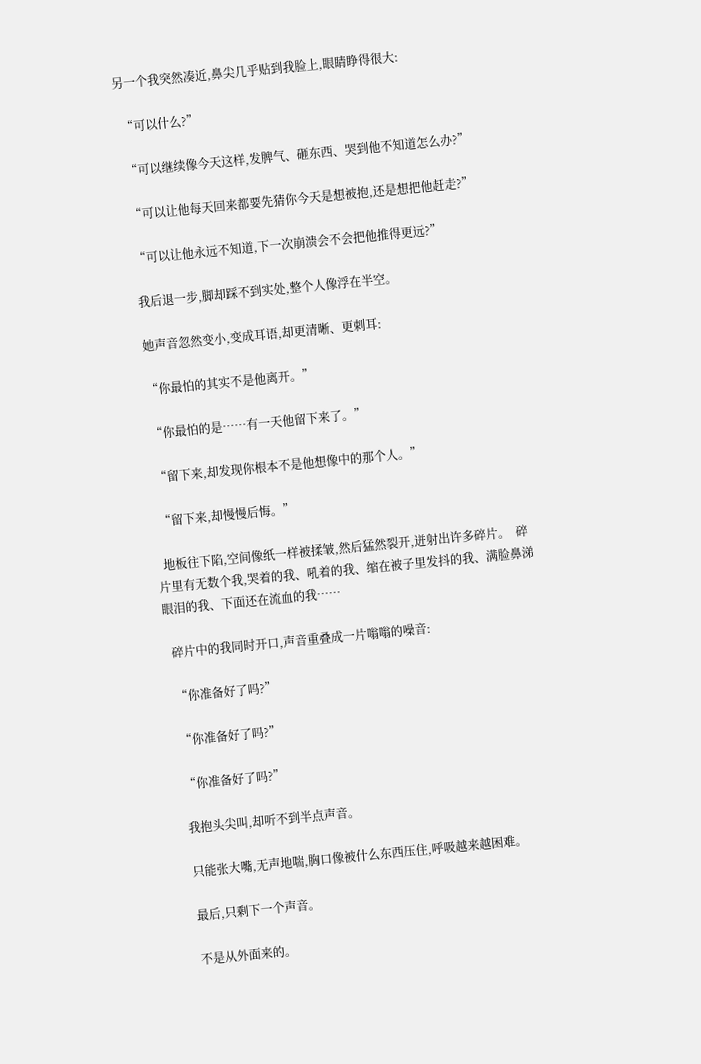另一个我突然凑近,鼻尖几乎贴到我脸上,眼睛睁得很大:

  “可以什么?”

  “可以继续像今天这样,发脾气、砸东西、哭到他不知道怎么办?”

  “可以让他每天回来都要先猜你今天是想被抱,还是想把他赶走?”

  “可以让他永远不知道,下一次崩溃会不会把他推得更远?”

  我后退一步,脚却踩不到实处,整个人像浮在半空。

  她声音忽然变小,变成耳语,却更清晰、更刺耳:

  “你最怕的其实不是他离开。”

  “你最怕的是……有一天他留下来了。”

  “留下来,却发现你根本不是他想像中的那个人。”

  “留下来,却慢慢后悔。”

  地板往下陷,空间像纸一样被揉皱,然后猛然裂开,迸射出许多碎片。  碎片里有无数个我,哭着的我、吼着的我、缩在被子里发抖的我、满脸鼻涕眼泪的我、下面还在流血的我……

  碎片中的我同时开口,声音重叠成一片嗡嗡的噪音:

  “你准备好了吗?”

  “你准备好了吗?”

  “你准备好了吗?”

  我抱头尖叫,却听不到半点声音。

  只能张大嘴,无声地喘,胸口像被什么东西压住,呼吸越来越困难。

  最后,只剩下一个声音。

  不是从外面来的。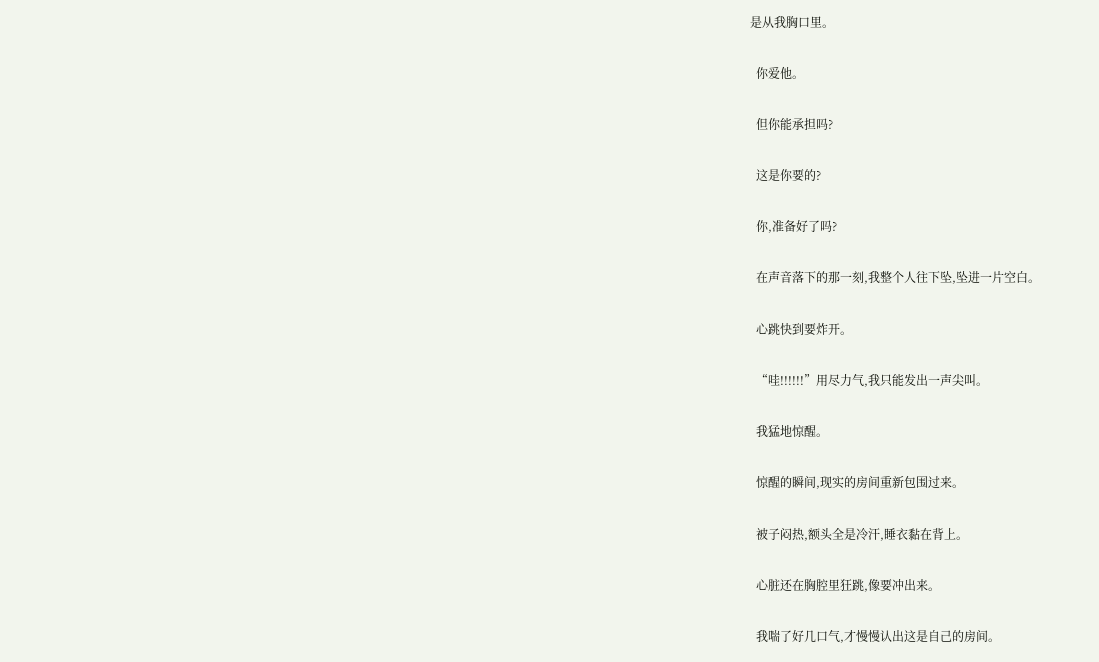是从我胸口里。

  你爱他。

  但你能承担吗?

  这是你要的?

  你,准备好了吗?

  在声音落下的那一刻,我整个人往下坠,坠进一片空白。

  心跳快到要炸开。

  “哇!!!!!!”用尽力气,我只能发出一声尖叫。

  我猛地惊醒。

  惊醒的瞬间,现实的房间重新包围过来。

  被子闷热,额头全是冷汗,睡衣黏在背上。

  心脏还在胸腔里狂跳,像要冲出来。

  我喘了好几口气,才慢慢认出这是自己的房间。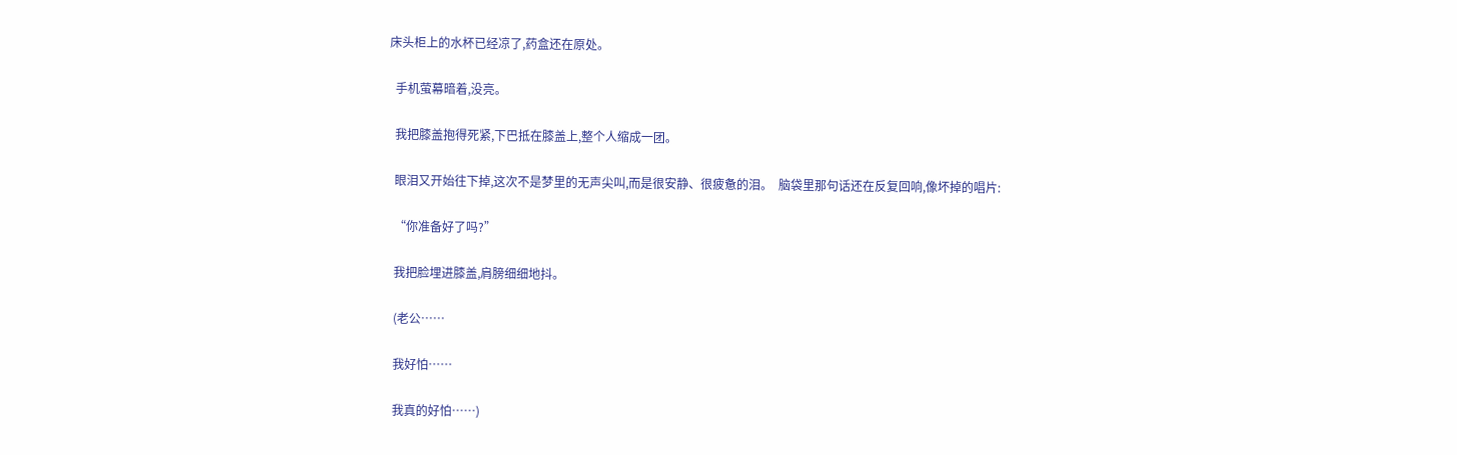床头柜上的水杯已经凉了,药盒还在原处。

  手机萤幕暗着,没亮。

  我把膝盖抱得死紧,下巴抵在膝盖上,整个人缩成一团。

  眼泪又开始往下掉,这次不是梦里的无声尖叫,而是很安静、很疲惫的泪。  脑袋里那句话还在反复回响,像坏掉的唱片:

  “你准备好了吗?”

  我把脸埋进膝盖,肩膀细细地抖。

  (老公……

  我好怕……

  我真的好怕……)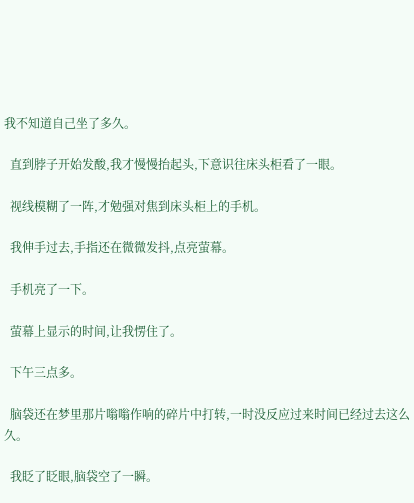我不知道自己坐了多久。

  直到脖子开始发酸,我才慢慢抬起头,下意识往床头柜看了一眼。

  视线模糊了一阵,才勉强对焦到床头柜上的手机。

  我伸手过去,手指还在微微发抖,点亮萤幕。

  手机亮了一下。

  萤幕上显示的时间,让我愣住了。

  下午三点多。

  脑袋还在梦里那片嗡嗡作响的碎片中打转,一时没反应过来时间已经过去这么久。

  我眨了眨眼,脑袋空了一瞬。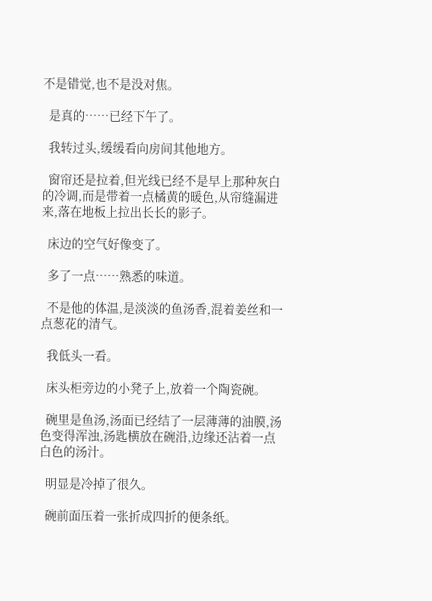不是错觉,也不是没对焦。

  是真的……已经下午了。

  我转过头,缓缓看向房间其他地方。

  窗帘还是拉着,但光线已经不是早上那种灰白的冷调,而是带着一点橘黄的暖色,从帘缝漏进来,落在地板上拉出长长的影子。

  床边的空气好像变了。

  多了一点……熟悉的味道。

  不是他的体温,是淡淡的鱼汤香,混着姜丝和一点葱花的清气。

  我低头一看。

  床头柜旁边的小凳子上,放着一个陶瓷碗。

  碗里是鱼汤,汤面已经结了一层薄薄的油膜,汤色变得浑浊,汤匙横放在碗沿,边缘还沾着一点白色的汤汁。

  明显是冷掉了很久。

  碗前面压着一张折成四折的便条纸。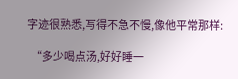字迹很熟悉,写得不急不慢,像他平常那样:

  “多少喝点汤,好好睡一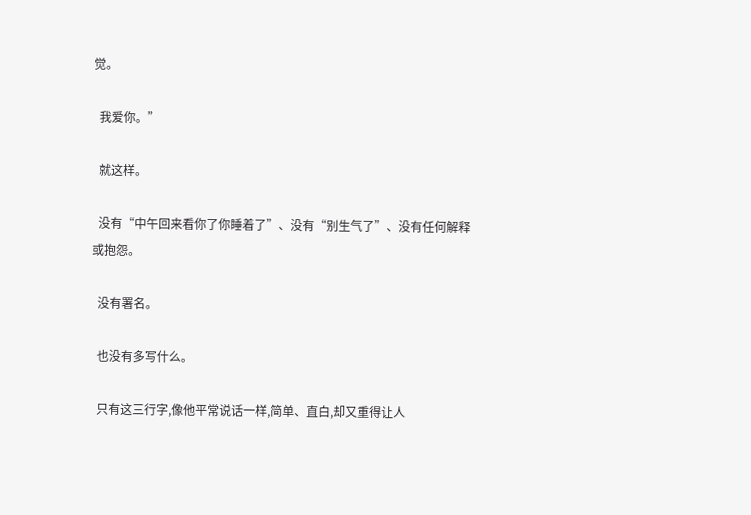觉。

  我爱你。”

  就这样。

  没有“中午回来看你了你睡着了”、没有“别生气了”、没有任何解释或抱怨。

  没有署名。

  也没有多写什么。

  只有这三行字,像他平常说话一样,简单、直白,却又重得让人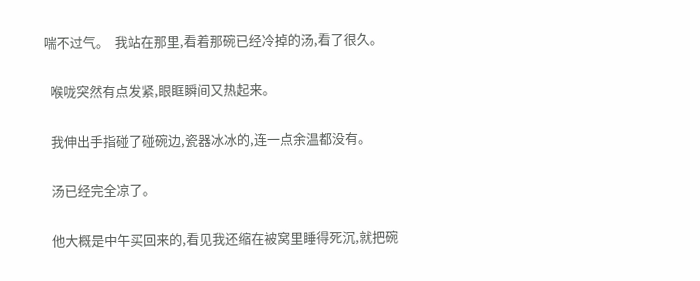喘不过气。  我站在那里,看着那碗已经冷掉的汤,看了很久。

  喉咙突然有点发紧,眼眶瞬间又热起来。

  我伸出手指碰了碰碗边,瓷器冰冰的,连一点余温都没有。

  汤已经完全凉了。

  他大概是中午买回来的,看见我还缩在被窝里睡得死沉,就把碗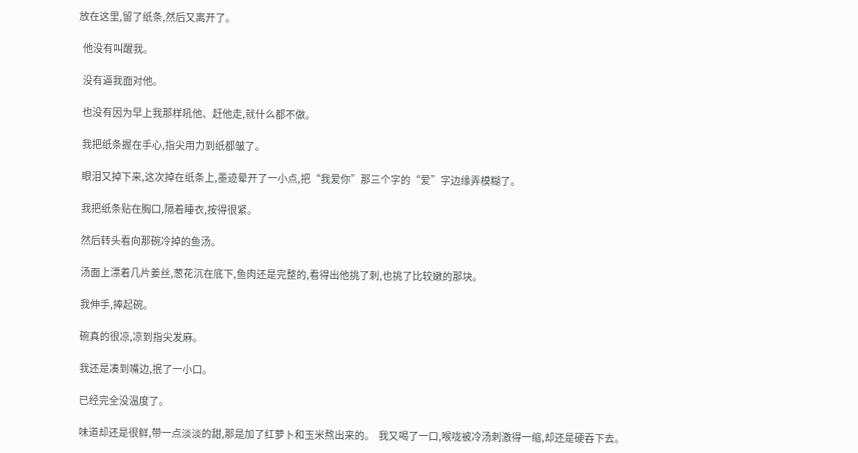放在这里,留了纸条,然后又离开了。

  他没有叫醒我。

  没有逼我面对他。

  也没有因为早上我那样吼他、赶他走,就什么都不做。

  我把纸条握在手心,指尖用力到纸都皱了。

  眼泪又掉下来,这次掉在纸条上,墨迹晕开了一小点,把“我爱你”那三个字的“爱”字边缘弄模糊了。

  我把纸条贴在胸口,隔着睡衣,按得很紧。

  然后转头看向那碗冷掉的鱼汤。

  汤面上漂着几片姜丝,葱花沉在底下,鱼肉还是完整的,看得出他挑了刺,也挑了比较嫩的那块。

  我伸手,捧起碗。

  碗真的很凉,凉到指尖发麻。

  我还是凑到嘴边,抿了一小口。

  已经完全没温度了。

  味道却还是很鲜,带一点淡淡的甜,那是加了红萝卜和玉米熬出来的。  我又喝了一口,喉咙被冷汤刺激得一缩,却还是硬吞下去。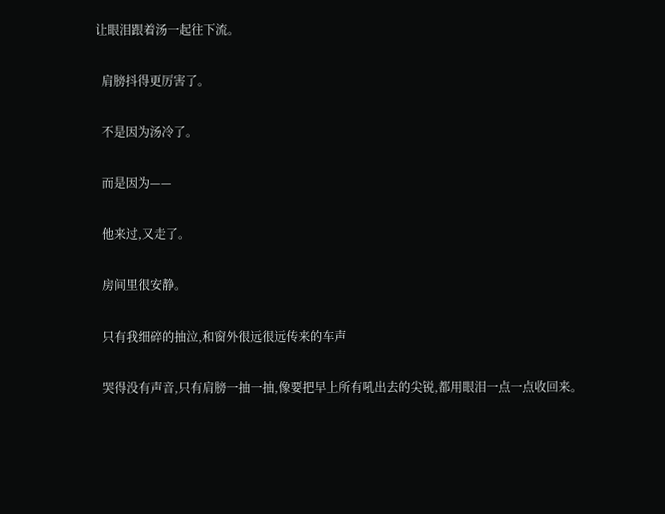让眼泪跟着汤一起往下流。

  肩膀抖得更厉害了。

  不是因为汤冷了。

  而是因为——

  他来过,又走了。

  房间里很安静。

  只有我细碎的抽泣,和窗外很远很远传来的车声

  哭得没有声音,只有肩膀一抽一抽,像要把早上所有吼出去的尖锐,都用眼泪一点一点收回来。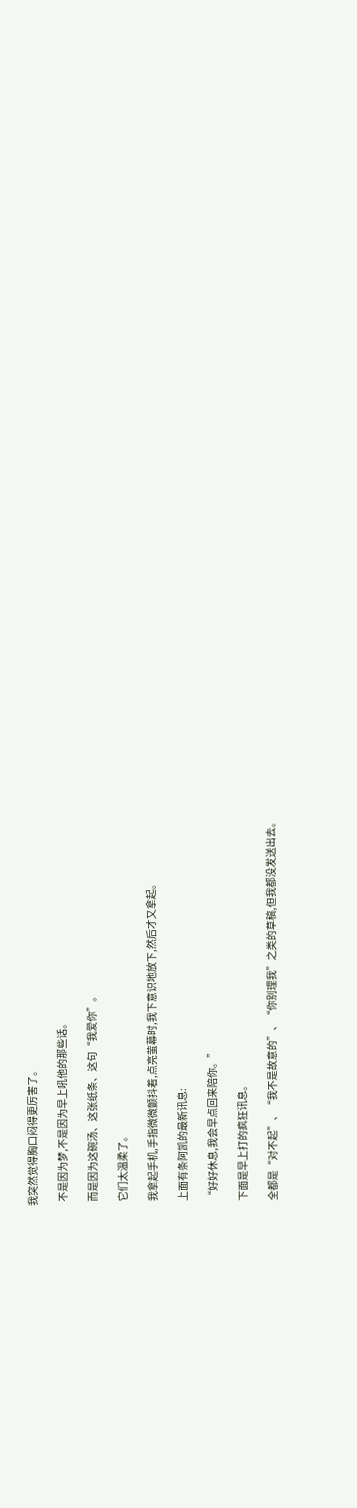我突然觉得胸口闷得更厉害了。

  不是因为梦,不是因为早上吼他的那些话。

  而是因为这碗汤、这张纸条、这句“我爱你”。

  它们太温柔了。

  我拿起手机,手指微微颤抖着,点亮萤幕时,我下意识地放下,然后才又拿起。

  上面有条阿凯的最新讯息:

  “好好休息,我会早点回来陪你。”

  下面是早上打的疯狂讯息。

  全都是“对不起”、“我不是故意的”、“你别理我”之类的草稿,但我都没发送出去。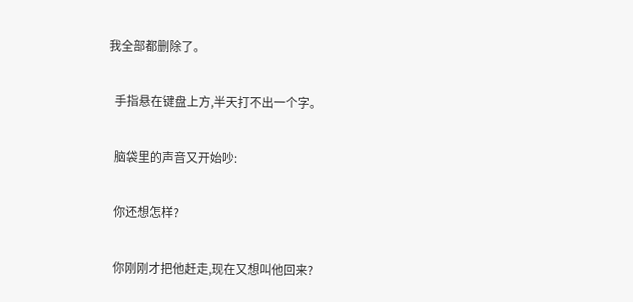我全部都删除了。

  手指悬在键盘上方,半天打不出一个字。

  脑袋里的声音又开始吵:

  你还想怎样?

  你刚刚才把他赶走,现在又想叫他回来?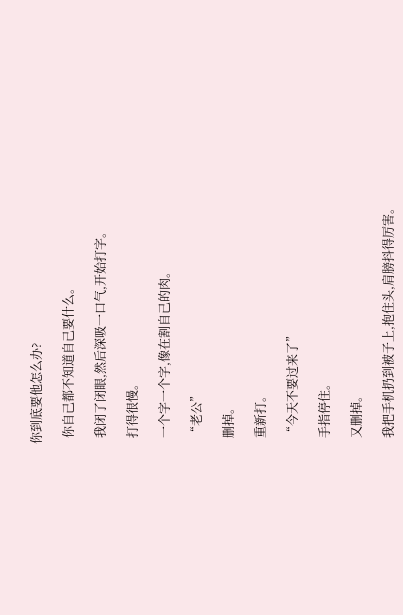你到底要他怎么办?

  你自己都不知道自己要什么。

  我闭了闭眼,然后深吸一口气,开始打字。

  打得很慢。

  一个字一个字,像在割自己的肉。

  “老公”

  删掉。

  重新打。

  “今天不要过来了”

  手指停住。

  又删掉。

  我把手机扔到被子上,抱住头,肩膀抖得厉害。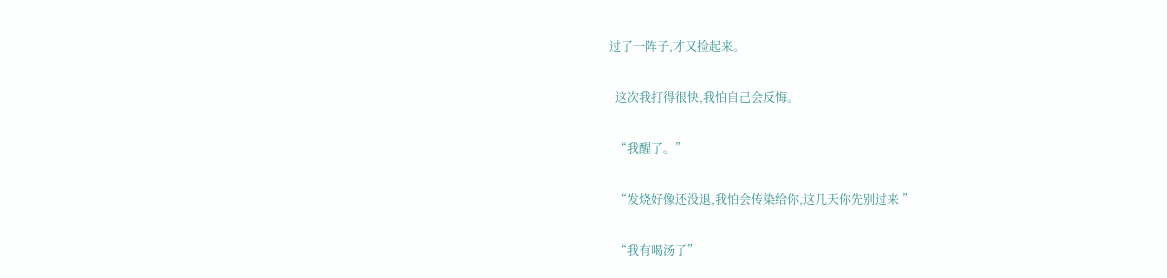过了一阵子,才又捡起来。

  这次我打得很快,我怕自己会反悔。

  “我醒了。”

  “发烧好像还没退,我怕会传染给你,这几天你先别过来 ”

  “我有喝汤了”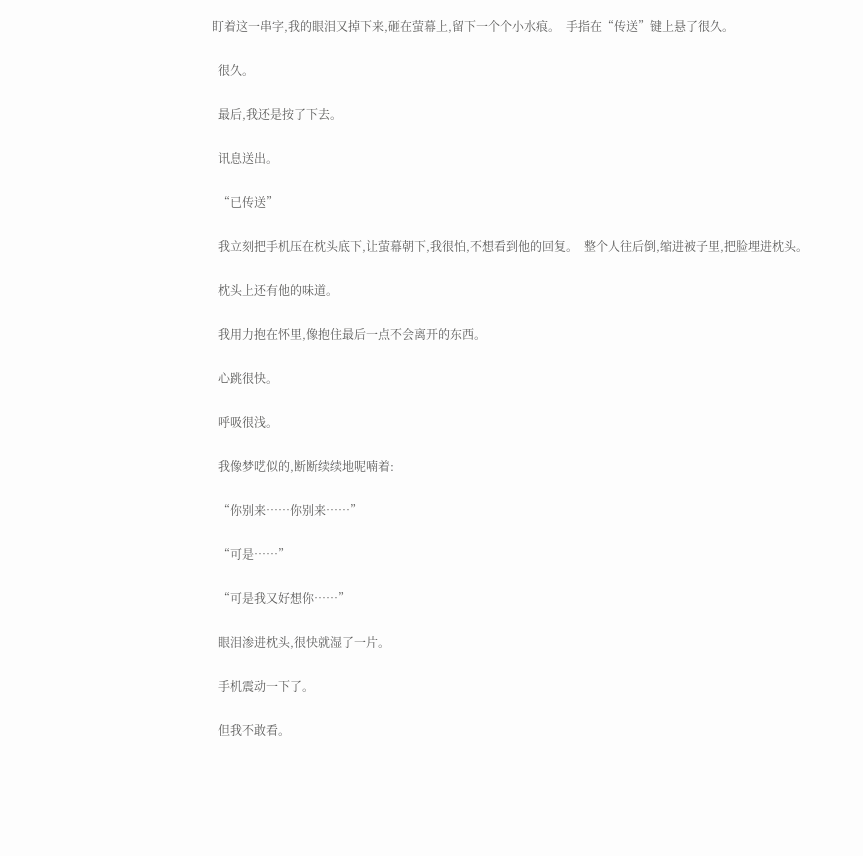盯着这一串字,我的眼泪又掉下来,砸在萤幕上,留下一个个小水痕。  手指在“传送”键上悬了很久。

  很久。

  最后,我还是按了下去。

  讯息送出。

  “已传送”

  我立刻把手机压在枕头底下,让萤幕朝下,我很怕,不想看到他的回复。  整个人往后倒,缩进被子里,把脸埋进枕头。

  枕头上还有他的味道。

  我用力抱在怀里,像抱住最后一点不会离开的东西。

  心跳很快。

  呼吸很浅。

  我像梦呓似的,断断续续地呢喃着:

  “你别来……你别来……”

  “可是……”

  “可是我又好想你……”

  眼泪渗进枕头,很快就湿了一片。

  手机震动一下了。

  但我不敢看。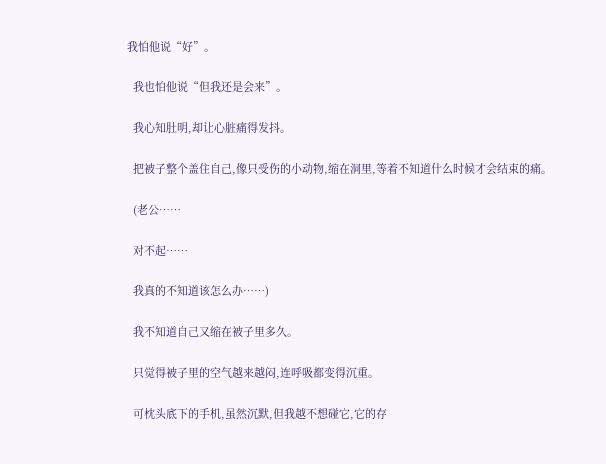我怕他说“好”。

  我也怕他说“但我还是会来”。

  我心知肚明,却让心脏痛得发抖。

  把被子整个盖住自己,像只受伤的小动物,缩在洞里,等着不知道什么时候才会结束的痛。

  (老公……

  对不起……

  我真的不知道该怎么办……)

  我不知道自己又缩在被子里多久。

  只觉得被子里的空气越来越闷,连呼吸都变得沉重。

  可枕头底下的手机,虽然沉默,但我越不想碰它,它的存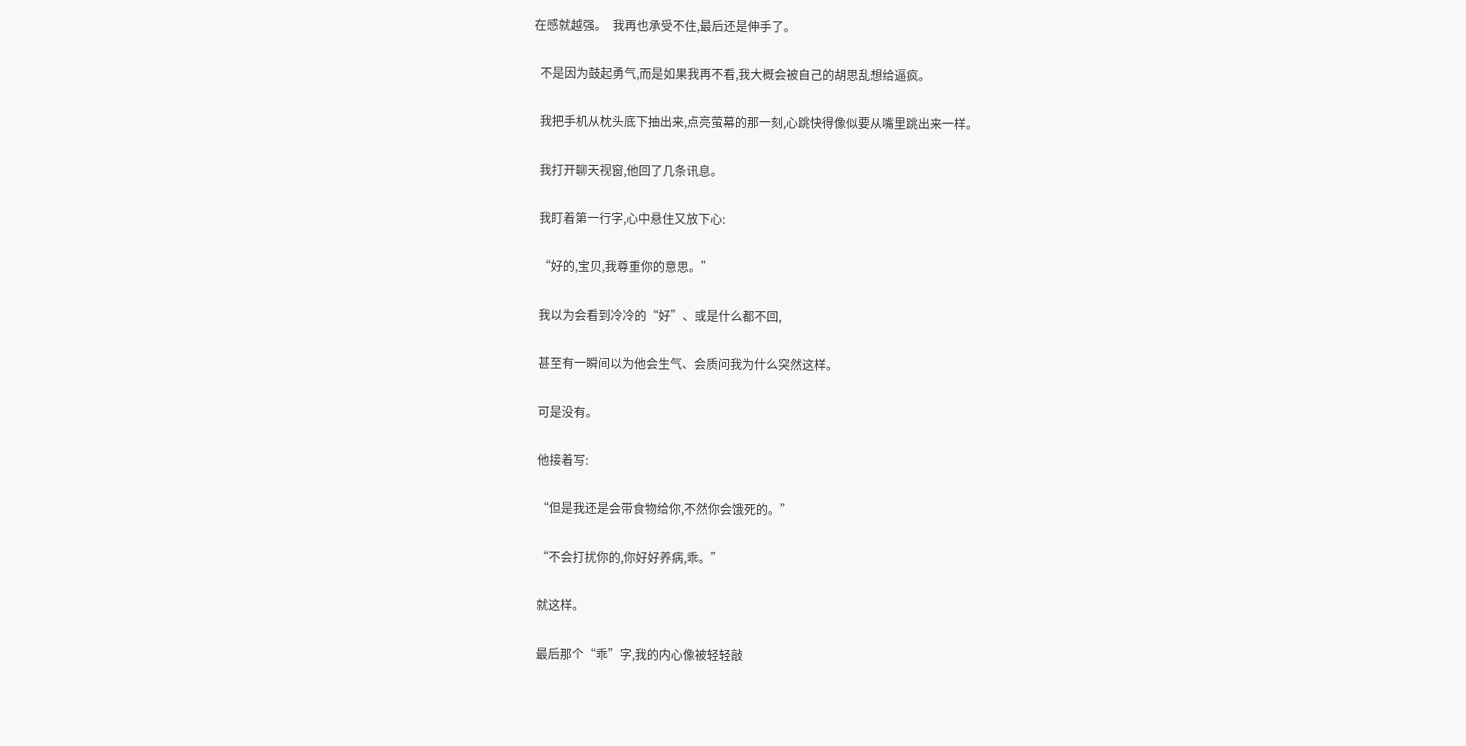在感就越强。  我再也承受不住,最后还是伸手了。

  不是因为鼓起勇气,而是如果我再不看,我大概会被自己的胡思乱想给逼疯。

  我把手机从枕头底下抽出来,点亮萤幕的那一刻,心跳快得像似要从嘴里跳出来一样。

  我打开聊天视窗,他回了几条讯息。

  我盯着第一行字,心中悬住又放下心:

  “好的,宝贝,我尊重你的意思。”

  我以为会看到冷冷的“好”、或是什么都不回,

  甚至有一瞬间以为他会生气、会质问我为什么突然这样。

  可是没有。

  他接着写:

  “但是我还是会带食物给你,不然你会饿死的。”

  “不会打扰你的,你好好养病,乖。”

  就这样。

  最后那个“乖”字,我的内心像被轻轻敲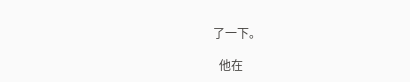了一下。

  他在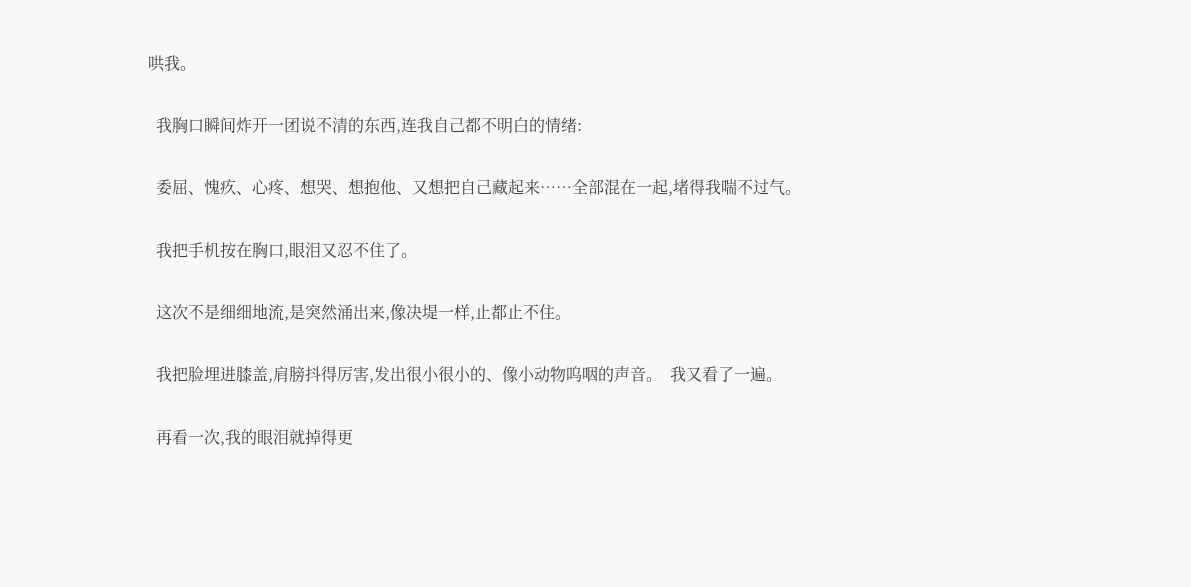哄我。

  我胸口瞬间炸开一团说不清的东西,连我自己都不明白的情绪:

  委屈、愧疚、心疼、想哭、想抱他、又想把自己藏起来……全部混在一起,堵得我喘不过气。

  我把手机按在胸口,眼泪又忍不住了。

  这次不是细细地流,是突然涌出来,像决堤一样,止都止不住。

  我把脸埋进膝盖,肩膀抖得厉害,发出很小很小的、像小动物呜咽的声音。  我又看了一遍。

  再看一次,我的眼泪就掉得更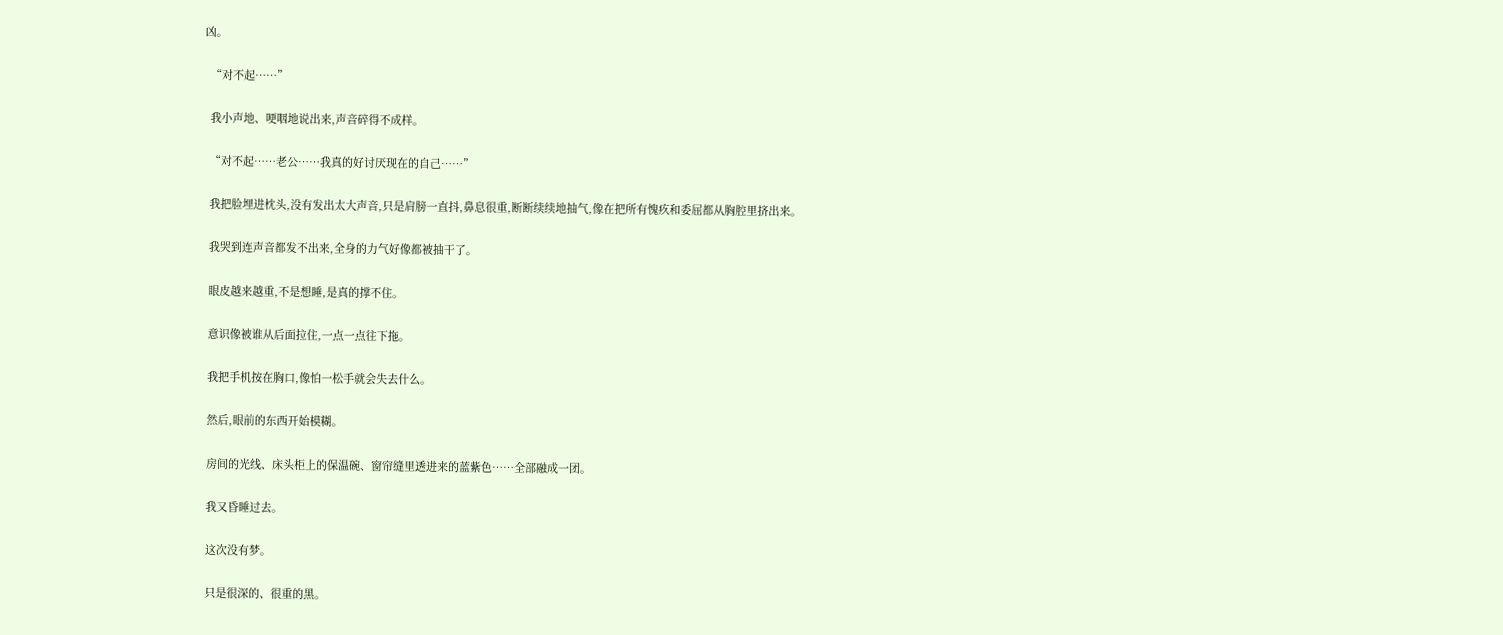凶。

  “对不起……”

  我小声地、哽咽地说出来,声音碎得不成样。

  “对不起……老公……我真的好讨厌现在的自己……”

  我把脸埋进枕头,没有发出太大声音,只是肩膀一直抖,鼻息很重,断断续续地抽气,像在把所有愧疚和委屈都从胸腔里挤出来。

  我哭到连声音都发不出来,全身的力气好像都被抽干了。

  眼皮越来越重,不是想睡,是真的撑不住。

  意识像被谁从后面拉住,一点一点往下拖。

  我把手机按在胸口,像怕一松手就会失去什么。

  然后,眼前的东西开始模糊。

  房间的光线、床头柜上的保温碗、窗帘缝里透进来的蓝紫色……全部融成一团。

  我又昏睡过去。

  这次没有梦。

  只是很深的、很重的黑。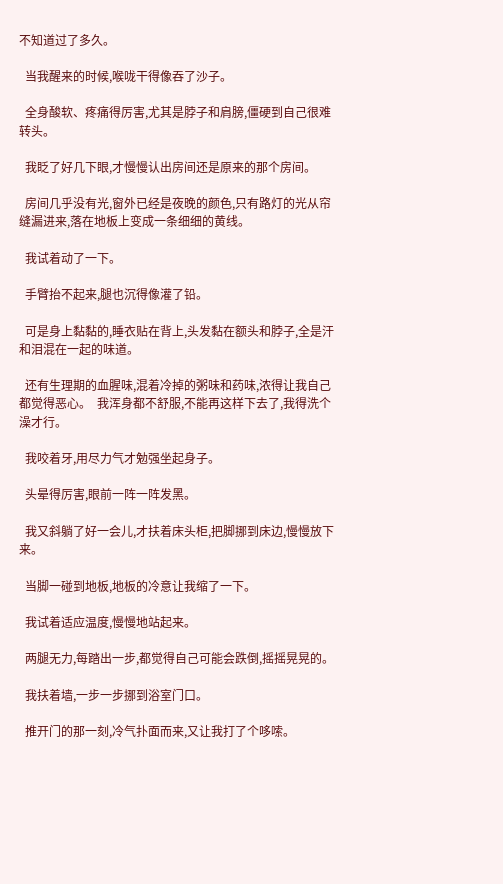不知道过了多久。

  当我醒来的时候,喉咙干得像吞了沙子。

  全身酸软、疼痛得厉害,尤其是脖子和肩膀,僵硬到自己很难转头。

  我眨了好几下眼,才慢慢认出房间还是原来的那个房间。

  房间几乎没有光,窗外已经是夜晚的颜色,只有路灯的光从帘缝漏进来,落在地板上变成一条细细的黄线。

  我试着动了一下。

  手臂抬不起来,腿也沉得像灌了铅。

  可是身上黏黏的,睡衣贴在背上,头发黏在额头和脖子,全是汗和泪混在一起的味道。

  还有生理期的血腥味,混着冷掉的粥味和药味,浓得让我自己都觉得恶心。  我浑身都不舒服,不能再这样下去了,我得洗个澡才行。

  我咬着牙,用尽力气才勉强坐起身子。

  头晕得厉害,眼前一阵一阵发黑。

  我又斜躺了好一会儿,才扶着床头柜,把脚挪到床边,慢慢放下来。

  当脚一碰到地板,地板的冷意让我缩了一下。

  我试着适应温度,慢慢地站起来。

  两腿无力,每踏出一步,都觉得自己可能会跌倒,摇摇晃晃的。

  我扶着墙,一步一步挪到浴室门口。

  推开门的那一刻,冷气扑面而来,又让我打了个哆嗦。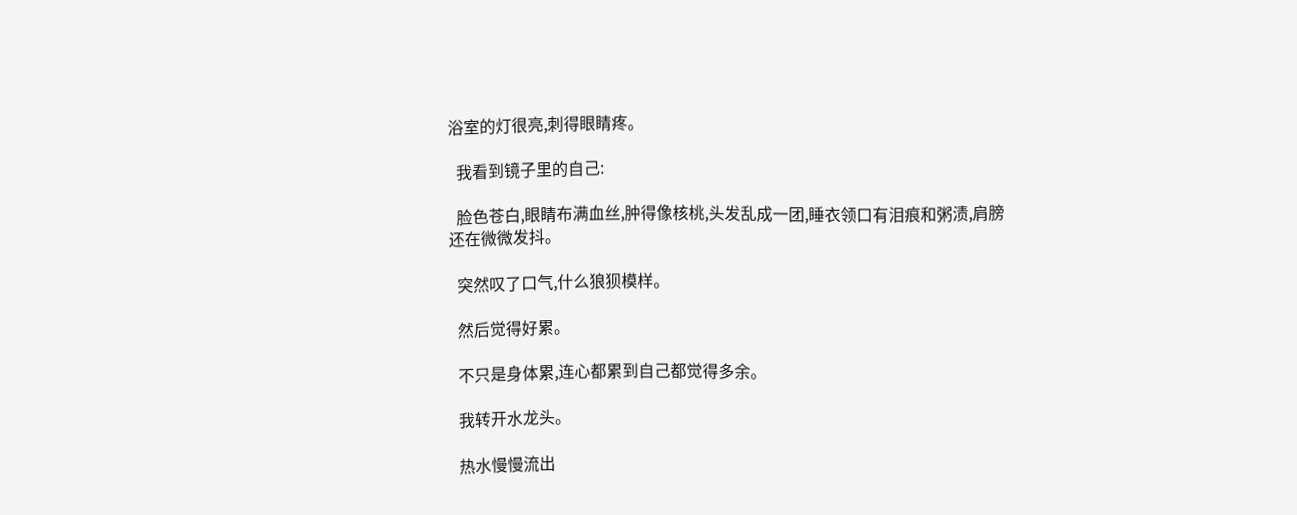浴室的灯很亮,刺得眼睛疼。

  我看到镜子里的自己:

  脸色苍白,眼睛布满血丝,肿得像核桃,头发乱成一团,睡衣领口有泪痕和粥渍,肩膀还在微微发抖。

  突然叹了口气,什么狼狈模样。

  然后觉得好累。

  不只是身体累,连心都累到自己都觉得多余。

  我转开水龙头。

  热水慢慢流出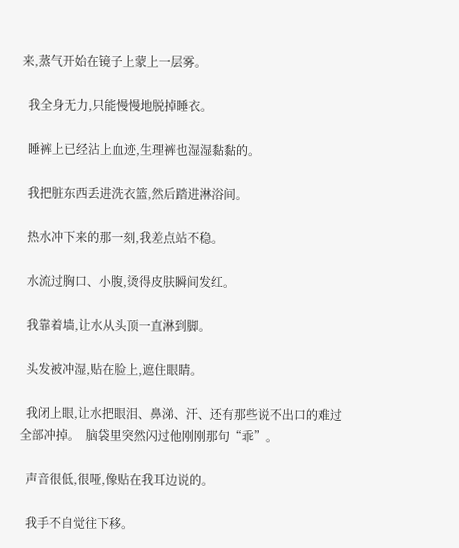来,蒸气开始在镜子上蒙上一层雾。

  我全身无力,只能慢慢地脱掉睡衣。

  睡裤上已经沾上血迹,生理裤也湿湿黏黏的。

  我把脏东西丢进洗衣篮,然后踏进淋浴间。

  热水冲下来的那一刻,我差点站不稳。

  水流过胸口、小腹,烫得皮肤瞬间发红。

  我靠着墙,让水从头顶一直淋到脚。

  头发被冲湿,贴在脸上,遮住眼睛。

  我闭上眼,让水把眼泪、鼻涕、汗、还有那些说不出口的难过全部冲掉。  脑袋里突然闪过他刚刚那句“乖”。

  声音很低,很哑,像贴在我耳边说的。

  我手不自觉往下移。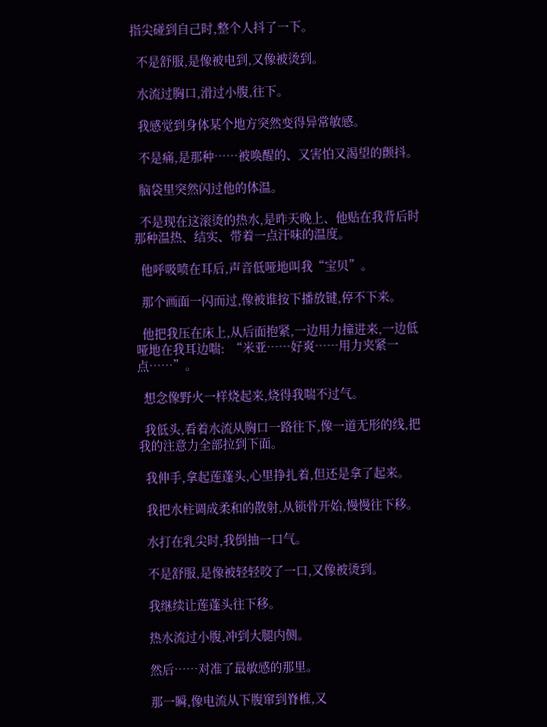指尖碰到自己时,整个人抖了一下。

  不是舒服,是像被电到,又像被烫到。

  水流过胸口,滑过小腹,往下。

  我感觉到身体某个地方突然变得异常敏感。

  不是痛,是那种……被唤醒的、又害怕又渴望的颤抖。

  脑袋里突然闪过他的体温。

  不是现在这滚烫的热水,是昨天晚上、他贴在我背后时那种温热、结实、带着一点汗味的温度。

  他呼吸喷在耳后,声音低哑地叫我“宝贝”。

  那个画面一闪而过,像被谁按下播放键,停不下来。

  他把我压在床上,从后面抱紧,一边用力撞进来,一边低哑地在我耳边喘:  “米亚……好爽……用力夹紧一点……”。

  想念像野火一样烧起来,烧得我喘不过气。

  我低头,看着水流从胸口一路往下,像一道无形的线,把我的注意力全部拉到下面。

  我伸手,拿起莲蓬头,心里挣扎着,但还是拿了起来。

  我把水柱调成柔和的散射,从锁骨开始,慢慢往下移。

  水打在乳尖时,我倒抽一口气。

  不是舒服,是像被轻轻咬了一口,又像被烫到。

  我继续让莲蓬头往下移。

  热水流过小腹,冲到大腿内侧。

  然后……对准了最敏感的那里。

  那一瞬,像电流从下腹窜到脊椎,又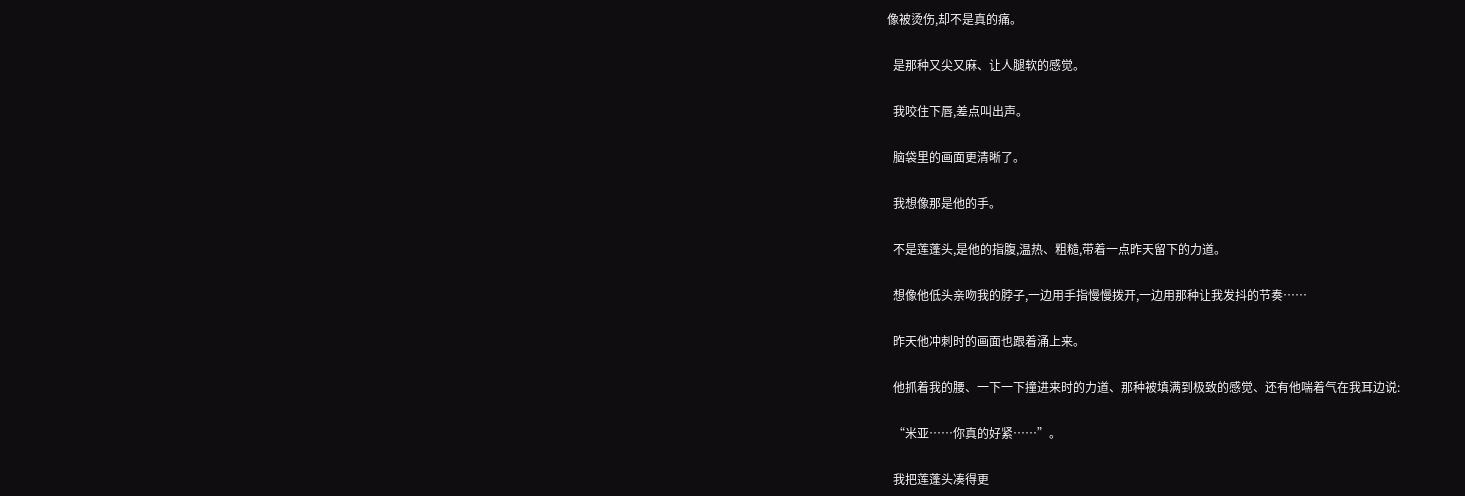像被烫伤,却不是真的痛。

  是那种又尖又麻、让人腿软的感觉。

  我咬住下唇,差点叫出声。

  脑袋里的画面更清晰了。

  我想像那是他的手。

  不是莲蓬头,是他的指腹,温热、粗糙,带着一点昨天留下的力道。

  想像他低头亲吻我的脖子,一边用手指慢慢拨开,一边用那种让我发抖的节奏……

  昨天他冲刺时的画面也跟着涌上来。

  他抓着我的腰、一下一下撞进来时的力道、那种被填满到极致的感觉、还有他喘着气在我耳边说:

  “米亚……你真的好紧……”。

  我把莲蓬头凑得更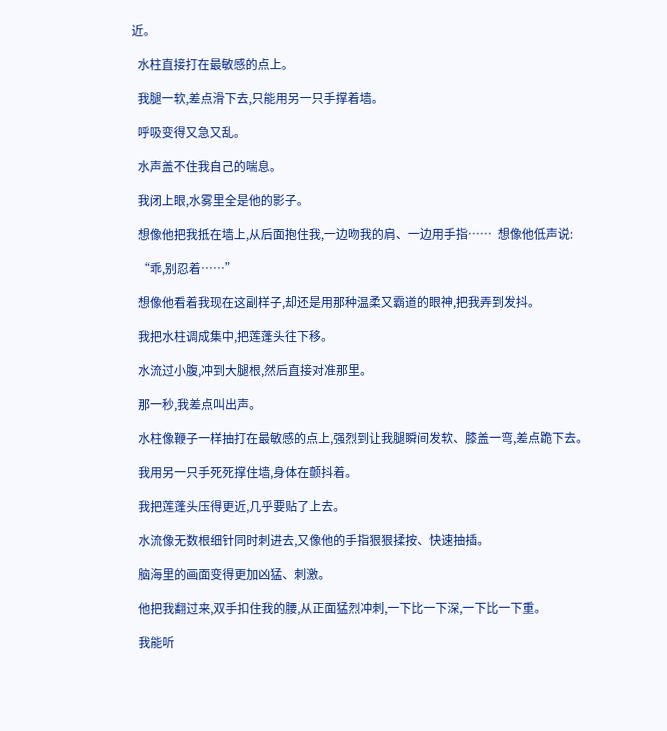近。

  水柱直接打在最敏感的点上。

  我腿一软,差点滑下去,只能用另一只手撑着墙。

  呼吸变得又急又乱。

  水声盖不住我自己的喘息。

  我闭上眼,水雾里全是他的影子。

  想像他把我抵在墙上,从后面抱住我,一边吻我的肩、一边用手指……  想像他低声说:

  “乖,别忍着……”

  想像他看着我现在这副样子,却还是用那种温柔又霸道的眼神,把我弄到发抖。

  我把水柱调成集中,把莲蓬头往下移。

  水流过小腹,冲到大腿根,然后直接对准那里。

  那一秒,我差点叫出声。

  水柱像鞭子一样抽打在最敏感的点上,强烈到让我腿瞬间发软、膝盖一弯,差点跪下去。

  我用另一只手死死撑住墙,身体在颤抖着。

  我把莲蓬头压得更近,几乎要贴了上去。

  水流像无数根细针同时刺进去,又像他的手指狠狠揉按、快速抽插。

  脑海里的画面变得更加凶猛、刺激。

  他把我翻过来,双手扣住我的腰,从正面猛烈冲刺,一下比一下深,一下比一下重。

  我能听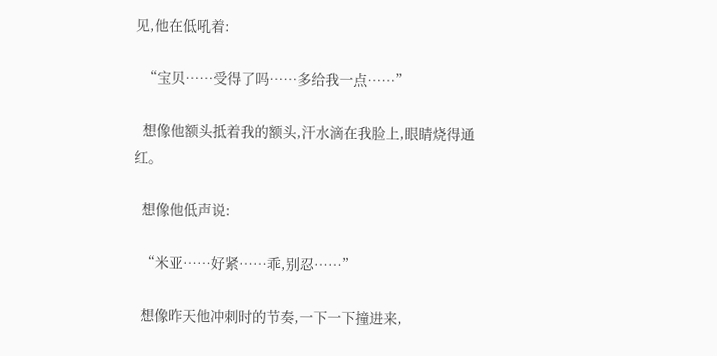见,他在低吼着:

  “宝贝……受得了吗……多给我一点……”

  想像他额头抵着我的额头,汗水滴在我脸上,眼睛烧得通红。

  想像他低声说:

  “米亚……好紧……乖,别忍……”

  想像昨天他冲刺时的节奏,一下一下撞进来,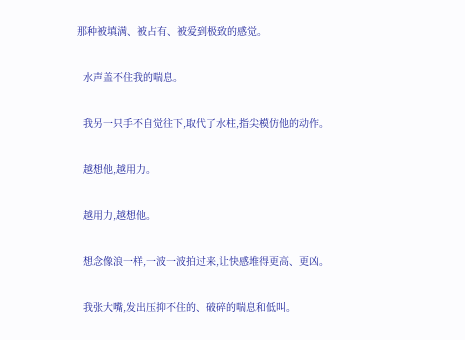那种被填满、被占有、被爱到极致的感觉。

  水声盖不住我的喘息。

  我另一只手不自觉往下,取代了水柱,指尖模仿他的动作。

  越想他,越用力。

  越用力,越想他。

  想念像浪一样,一波一波拍过来,让快感堆得更高、更凶。

  我张大嘴,发出压抑不住的、破碎的喘息和低叫。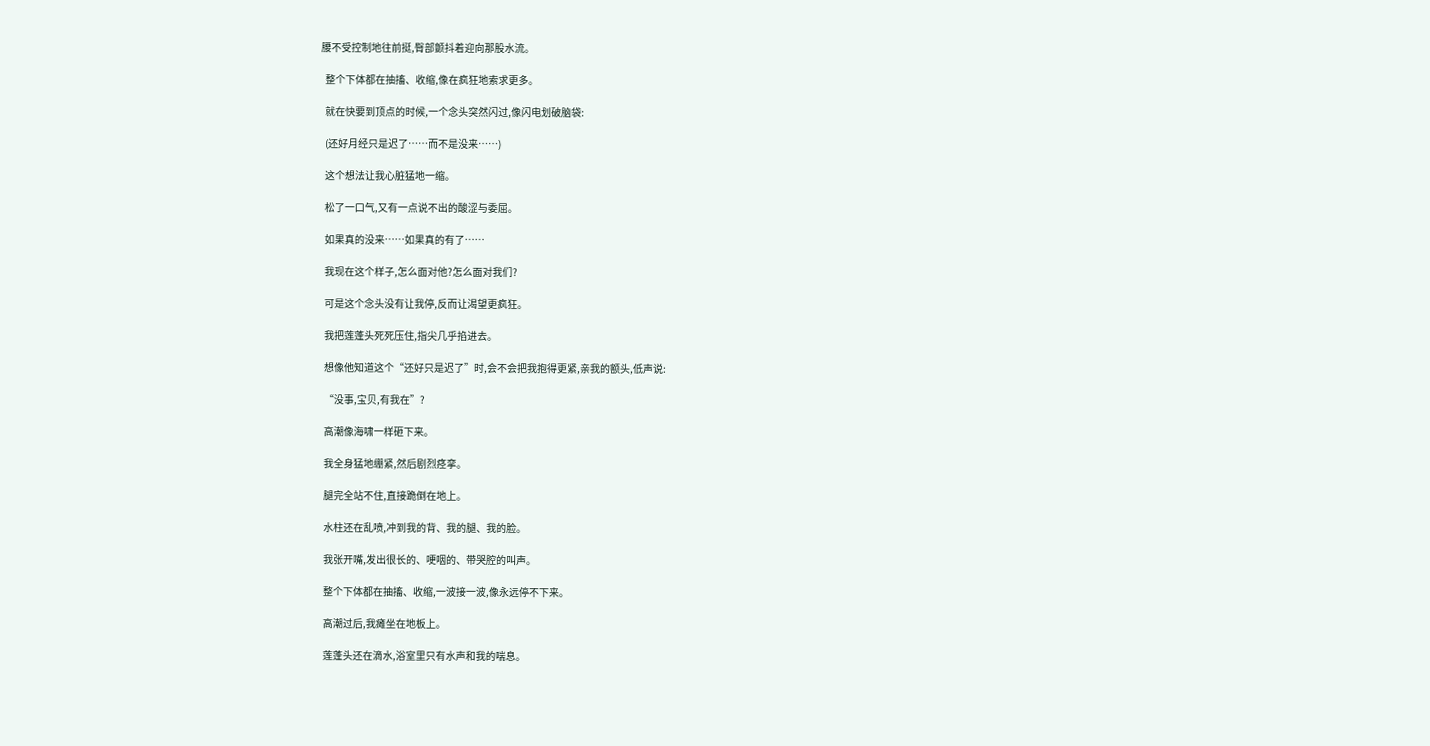腰不受控制地往前挺,臀部颤抖着迎向那股水流。

  整个下体都在抽搐、收缩,像在疯狂地索求更多。

  就在快要到顶点的时候,一个念头突然闪过,像闪电划破脑袋:

  (还好月经只是迟了……而不是没来……)

  这个想法让我心脏猛地一缩。

  松了一口气,又有一点说不出的酸涩与委屈。

  如果真的没来……如果真的有了……

  我现在这个样子,怎么面对他?怎么面对我们?

  可是这个念头没有让我停,反而让渴望更疯狂。

  我把莲蓬头死死压住,指尖几乎掐进去。

  想像他知道这个“还好只是迟了”时,会不会把我抱得更紧,亲我的额头,低声说:

  “没事,宝贝,有我在”?

  高潮像海啸一样砸下来。

  我全身猛地绷紧,然后剧烈痉挛。

  腿完全站不住,直接跪倒在地上。

  水柱还在乱喷,冲到我的背、我的腿、我的脸。

  我张开嘴,发出很长的、哽咽的、带哭腔的叫声。

  整个下体都在抽搐、收缩,一波接一波,像永远停不下来。

  高潮过后,我瘫坐在地板上。

  莲蓬头还在滴水,浴室里只有水声和我的喘息。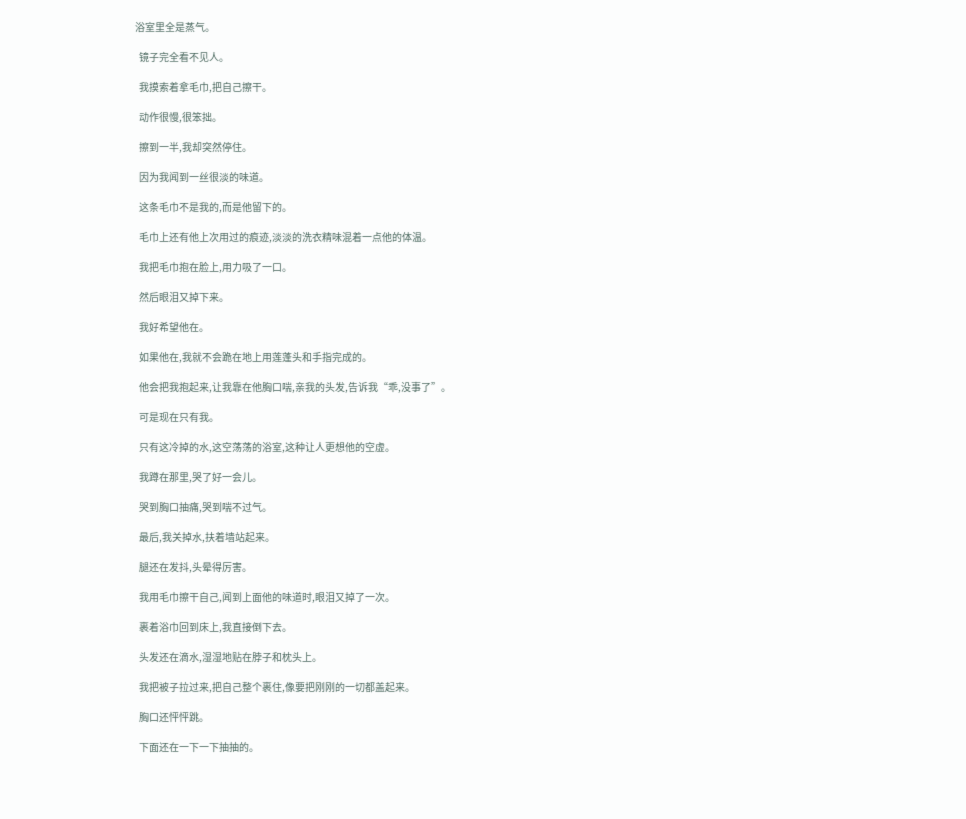浴室里全是蒸气。

  镜子完全看不见人。

  我摸索着拿毛巾,把自己擦干。

  动作很慢,很笨拙。

  擦到一半,我却突然停住。

  因为我闻到一丝很淡的味道。

  这条毛巾不是我的,而是他留下的。

  毛巾上还有他上次用过的痕迹,淡淡的洗衣精味混着一点他的体温。

  我把毛巾抱在脸上,用力吸了一口。

  然后眼泪又掉下来。

  我好希望他在。

  如果他在,我就不会跪在地上用莲蓬头和手指完成的。

  他会把我抱起来,让我靠在他胸口喘,亲我的头发,告诉我“乖,没事了”。

  可是现在只有我。

  只有这冷掉的水,这空荡荡的浴室,这种让人更想他的空虚。

  我蹲在那里,哭了好一会儿。

  哭到胸口抽痛,哭到喘不过气。

  最后,我关掉水,扶着墙站起来。

  腿还在发抖,头晕得厉害。

  我用毛巾擦干自己,闻到上面他的味道时,眼泪又掉了一次。

  裹着浴巾回到床上,我直接倒下去。

  头发还在滴水,湿湿地贴在脖子和枕头上。

  我把被子拉过来,把自己整个裹住,像要把刚刚的一切都盖起来。

  胸口还怦怦跳。

  下面还在一下一下抽抽的。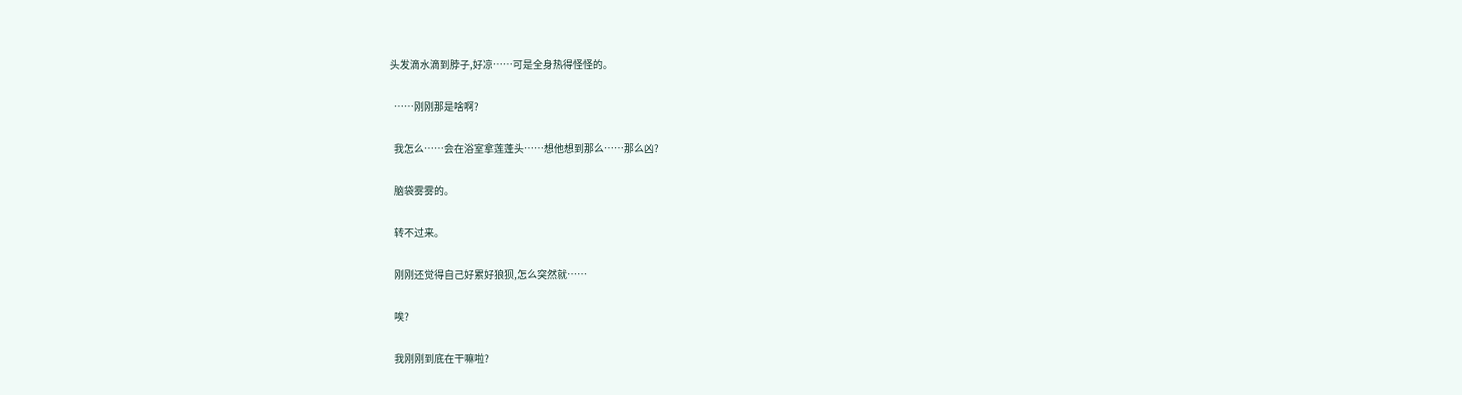头发滴水滴到脖子,好凉……可是全身热得怪怪的。

  ……刚刚那是啥啊?

  我怎么……会在浴室拿莲蓬头……想他想到那么……那么凶?

  脑袋雾雾的。

  转不过来。

  刚刚还觉得自己好累好狼狈,怎么突然就……

  唉?

  我刚刚到底在干嘛啦?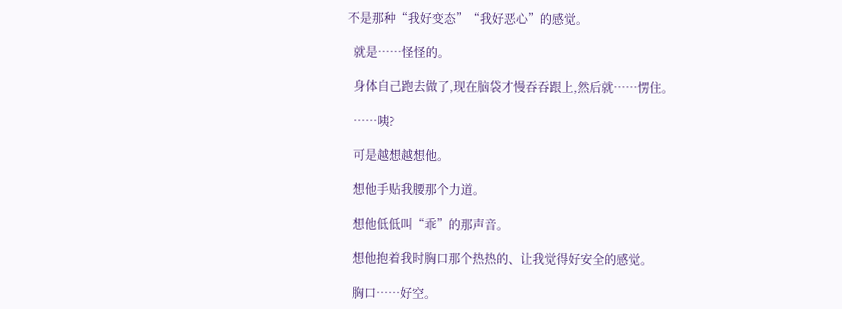不是那种“我好变态”“我好恶心”的感觉。

  就是……怪怪的。

  身体自己跑去做了,现在脑袋才慢吞吞跟上,然后就……愣住。

  ……咦?

  可是越想越想他。

  想他手贴我腰那个力道。

  想他低低叫“乖”的那声音。

  想他抱着我时胸口那个热热的、让我觉得好安全的感觉。

  胸口……好空。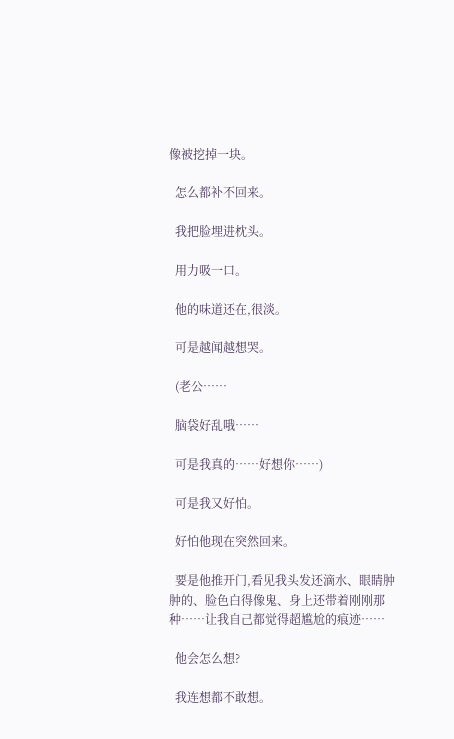像被挖掉一块。

  怎么都补不回来。

  我把脸埋进枕头。

  用力吸一口。

  他的味道还在,很淡。

  可是越闻越想哭。

  (老公……

  脑袋好乱哦……

  可是我真的……好想你……)

  可是我又好怕。

  好怕他现在突然回来。

  要是他推开门,看见我头发还滴水、眼睛肿肿的、脸色白得像鬼、身上还带着刚刚那种……让我自己都觉得超尴尬的痕迹……

  他会怎么想?

  我连想都不敢想。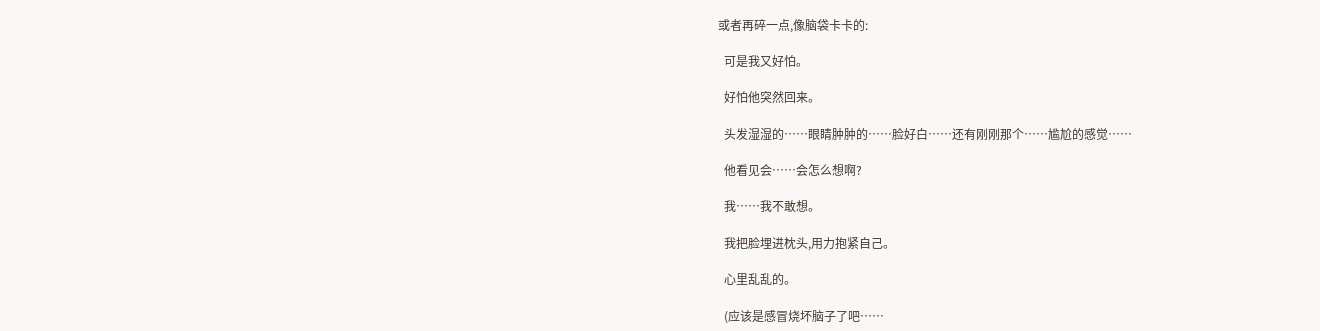或者再碎一点,像脑袋卡卡的:

  可是我又好怕。

  好怕他突然回来。

  头发湿湿的……眼睛肿肿的……脸好白……还有刚刚那个……尴尬的感觉……

  他看见会……会怎么想啊?

  我……我不敢想。

  我把脸埋进枕头,用力抱紧自己。

  心里乱乱的。

  (应该是感冒烧坏脑子了吧……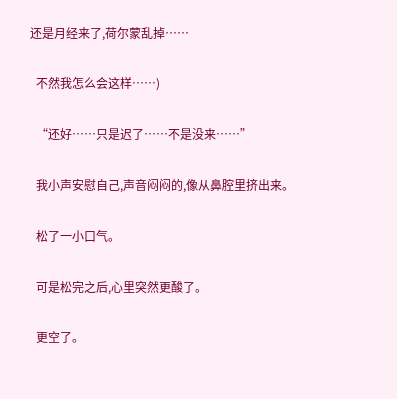还是月经来了,荷尔蒙乱掉……

  不然我怎么会这样……)

  “还好……只是迟了……不是没来……”

  我小声安慰自己,声音闷闷的,像从鼻腔里挤出来。

  松了一小口气。

  可是松完之后,心里突然更酸了。

  更空了。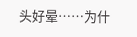头好晕……为什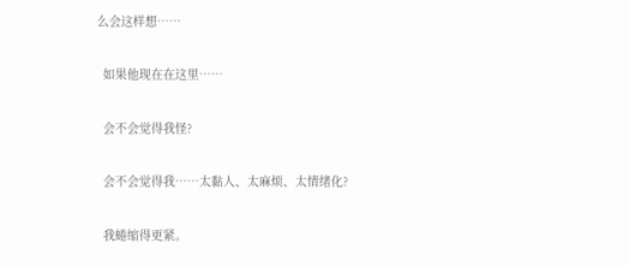么会这样想……

  如果他现在在这里……

  会不会觉得我怪?

  会不会觉得我……太黏人、太麻烦、太情绪化?

  我蜷缩得更紧。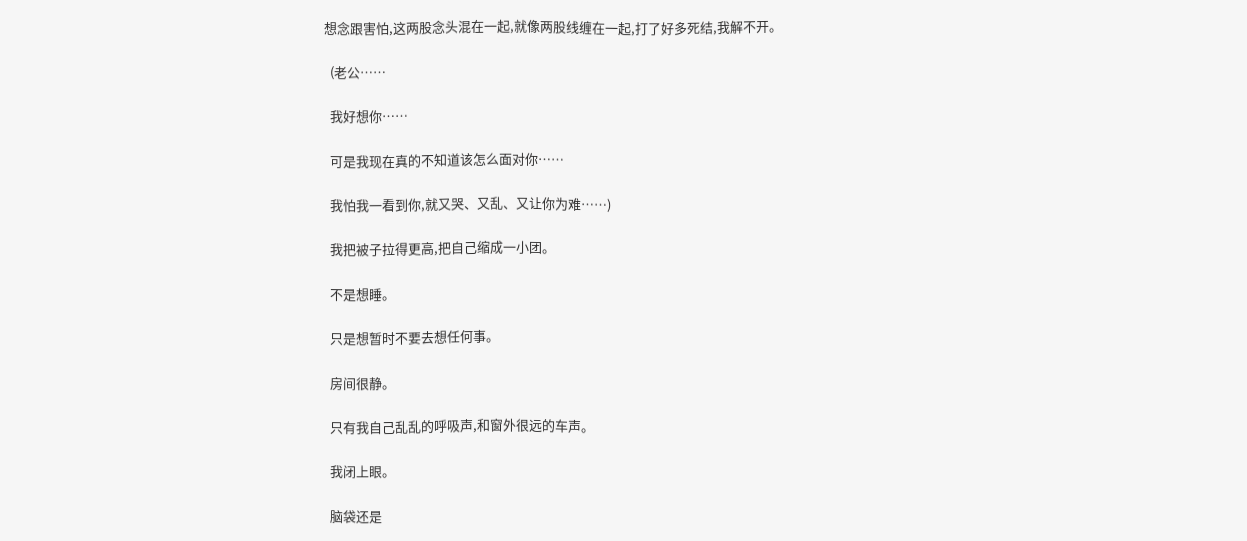想念跟害怕,这两股念头混在一起,就像两股线缠在一起,打了好多死结,我解不开。

  (老公……

  我好想你……

  可是我现在真的不知道该怎么面对你……

  我怕我一看到你,就又哭、又乱、又让你为难……)

  我把被子拉得更高,把自己缩成一小团。

  不是想睡。

  只是想暂时不要去想任何事。

  房间很静。

  只有我自己乱乱的呼吸声,和窗外很远的车声。

  我闭上眼。

  脑袋还是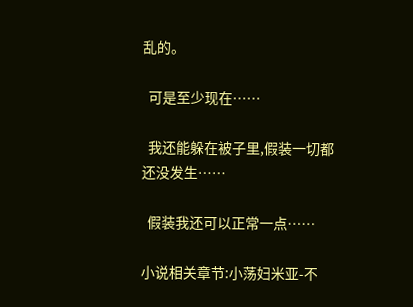乱的。

  可是至少现在……

  我还能躲在被子里,假装一切都还没发生……

  假装我还可以正常一点……

小说相关章节:小荡妇米亚-不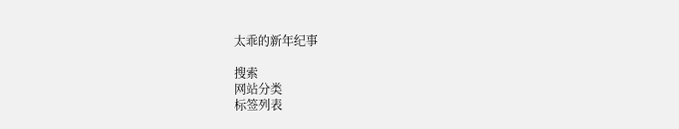太乖的新年纪事

搜索
网站分类
标签列表